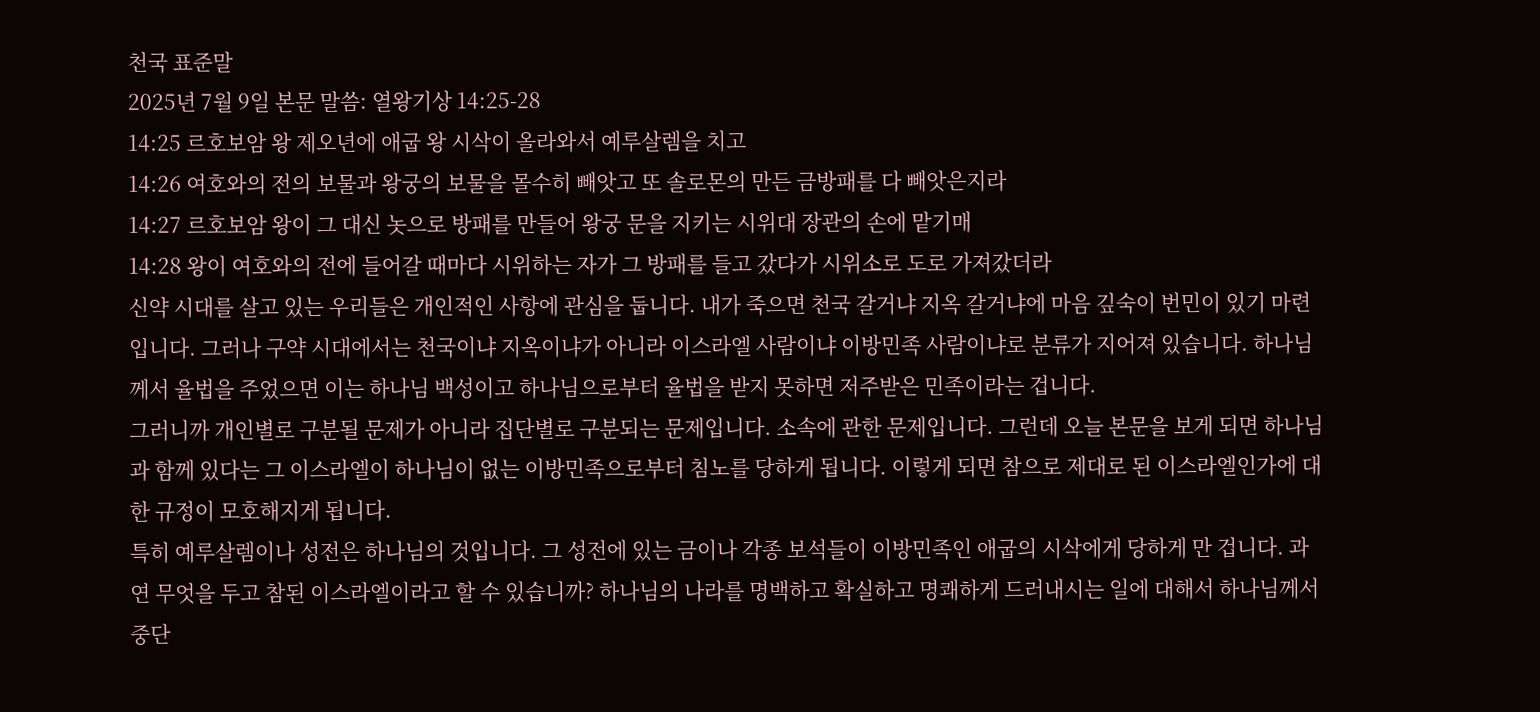천국 표준말
2025년 7월 9일 본문 말씀: 열왕기상 14:25-28
14:25 르호보암 왕 제오년에 애굽 왕 시삭이 올라와서 예루살렘을 치고
14:26 여호와의 전의 보물과 왕궁의 보물을 몰수히 빼앗고 또 솔로몬의 만든 금방패를 다 빼앗은지라
14:27 르호보암 왕이 그 대신 놋으로 방패를 만들어 왕궁 문을 지키는 시위대 장관의 손에 맡기매
14:28 왕이 여호와의 전에 들어갈 때마다 시위하는 자가 그 방패를 들고 갔다가 시위소로 도로 가져갔더라
신약 시대를 살고 있는 우리들은 개인적인 사항에 관심을 둡니다. 내가 죽으면 천국 갈거냐 지옥 갈거냐에 마음 깊숙이 번민이 있기 마련입니다. 그러나 구약 시대에서는 천국이냐 지옥이냐가 아니라 이스라엘 사람이냐 이방민족 사람이냐로 분류가 지어져 있습니다. 하나님께서 율법을 주었으면 이는 하나님 백성이고 하나님으로부터 율법을 받지 못하면 저주받은 민족이라는 겁니다.
그러니까 개인별로 구분될 문제가 아니라 집단별로 구분되는 문제입니다. 소속에 관한 문제입니다. 그런데 오늘 본문을 보게 되면 하나님과 함께 있다는 그 이스라엘이 하나님이 없는 이방민족으로부터 침노를 당하게 됩니다. 이렇게 되면 참으로 제대로 된 이스라엘인가에 대한 규정이 모호해지게 됩니다.
특히 예루살렘이나 성전은 하나님의 것입니다. 그 성전에 있는 금이나 각종 보석들이 이방민족인 애굽의 시삭에게 당하게 만 겁니다. 과연 무엇을 두고 참된 이스라엘이라고 할 수 있습니까? 하나님의 나라를 명백하고 확실하고 명쾌하게 드러내시는 일에 대해서 하나님께서 중단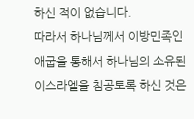하신 적이 없습니다.
따라서 하나님께서 이방민족인 애굽을 통해서 하나님의 소유된 이스라엘을 침공토록 하신 것은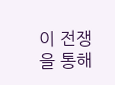이 전쟁을 통해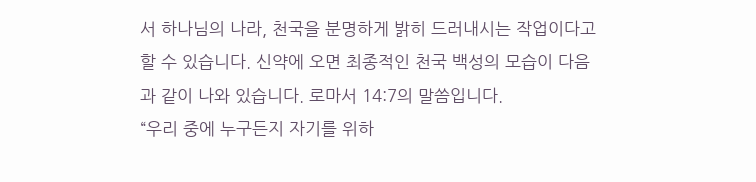서 하나님의 나라, 천국을 분명하게 밝히 드러내시는 작업이다고 할 수 있습니다. 신약에 오면 최종적인 천국 백성의 모습이 다음과 같이 나와 있습니다. 로마서 14:7의 말씀입니다.
“우리 중에 누구든지 자기를 위하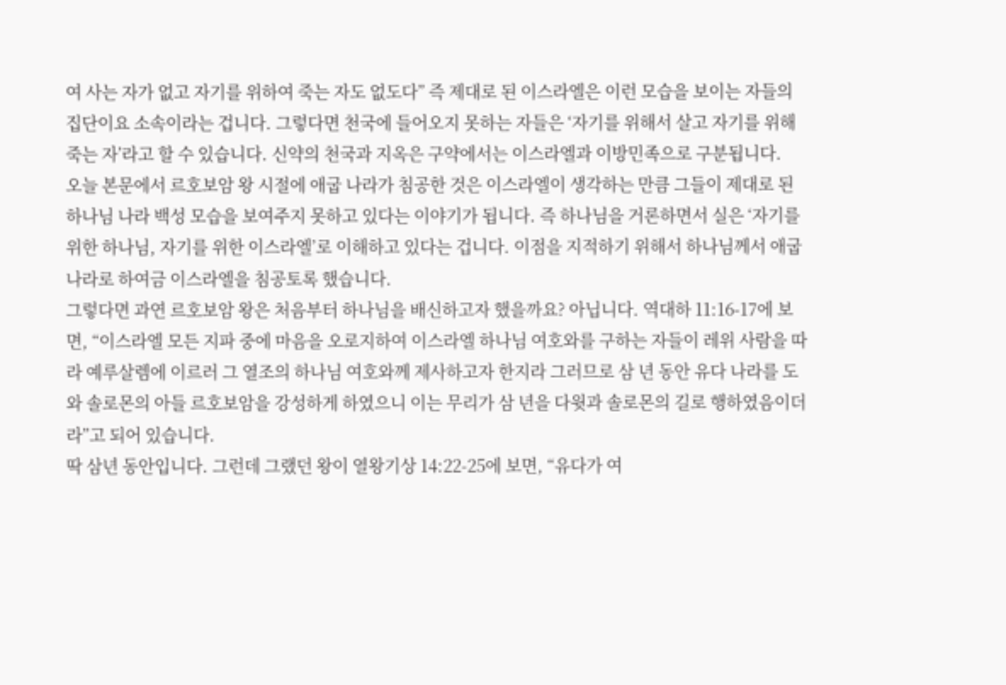여 사는 자가 없고 자기를 위하여 죽는 자도 없도다” 즉 제대로 된 이스라엘은 이런 모습을 보이는 자들의 집단이요 소속이라는 겁니다. 그렇다면 천국에 들어오지 못하는 자들은 ‘자기를 위해서 살고 자기를 위해 죽는 자’라고 할 수 있습니다. 신약의 천국과 지옥은 구약에서는 이스라엘과 이방민족으로 구분됩니다.
오늘 본문에서 르호보암 왕 시절에 애굽 나라가 침공한 것은 이스라엘이 생각하는 만큼 그들이 제대로 된 하나님 나라 백성 모습을 보여주지 못하고 있다는 이야기가 됩니다. 즉 하나님을 거론하면서 실은 ‘자기를 위한 하나님, 자기를 위한 이스라엘’로 이해하고 있다는 겁니다. 이점을 지적하기 위해서 하나님께서 애굽나라로 하여금 이스라엘을 침공토록 했습니다.
그렇다면 과연 르호보암 왕은 처음부터 하나님을 배신하고자 했을까요? 아닙니다. 역대하 11:16-17에 보면, “이스라엘 모든 지파 중에 마음을 오로지하여 이스라엘 하나님 여호와를 구하는 자들이 레위 사람을 따라 예루살렘에 이르러 그 열조의 하나님 여호와께 제사하고자 한지라 그러므로 삼 년 동안 유다 나라를 도와 솔로몬의 아들 르호보암을 강성하게 하였으니 이는 무리가 삼 년을 다윗과 솔로몬의 길로 행하였음이더라”고 되어 있습니다.
딱 삼년 동안입니다. 그런데 그랬던 왕이 열왕기상 14:22-25에 보면, “유다가 여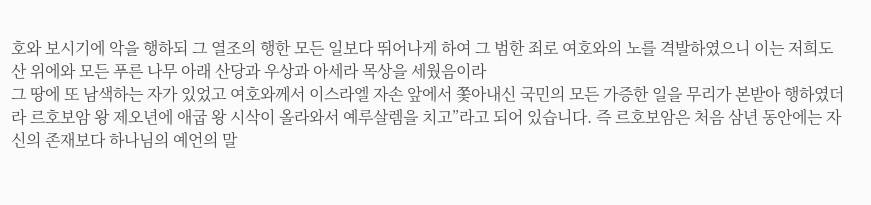호와 보시기에 악을 행하되 그 열조의 행한 모든 일보다 뛰어나게 하여 그 범한 죄로 여호와의 노를 격발하였으니 이는 저희도 산 위에와 모든 푸른 나무 아래 산당과 우상과 아세라 목상을 세웠음이라
그 땅에 또 남색하는 자가 있었고 여호와께서 이스라엘 자손 앞에서 쫓아내신 국민의 모든 가증한 일을 무리가 본받아 행하였더라 르호보암 왕 제오년에 애굽 왕 시삭이 올라와서 예루살렘을 치고”라고 되어 있습니다. 즉 르호보암은 처음 삼년 동안에는 자신의 존재보다 하나님의 예언의 말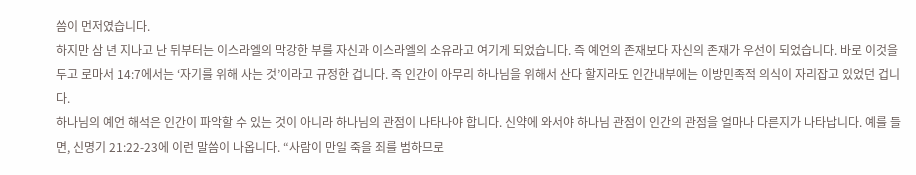씀이 먼저였습니다.
하지만 삼 년 지나고 난 뒤부터는 이스라엘의 막강한 부를 자신과 이스라엘의 소유라고 여기게 되었습니다. 즉 예언의 존재보다 자신의 존재가 우선이 되었습니다. 바로 이것을 두고 로마서 14:7에서는 ‘자기를 위해 사는 것’이라고 규정한 겁니다. 즉 인간이 아무리 하나님을 위해서 산다 할지라도 인간내부에는 이방민족적 의식이 자리잡고 있었던 겁니다.
하나님의 예언 해석은 인간이 파악할 수 있는 것이 아니라 하나님의 관점이 나타나야 합니다. 신약에 와서야 하나님 관점이 인간의 관점을 얼마나 다른지가 나타납니다. 예를 들면, 신명기 21:22-23에 이런 말씀이 나옵니다. “사람이 만일 죽을 죄를 범하므로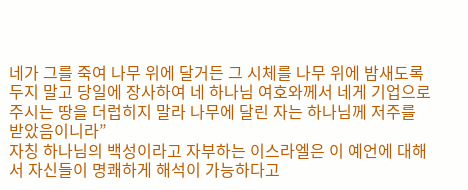네가 그를 죽여 나무 위에 달거든 그 시체를 나무 위에 밤새도록 두지 말고 당일에 장사하여 네 하나님 여호와께서 네게 기업으로 주시는 땅을 더럽히지 말라 나무에 달린 자는 하나님께 저주를 받았음이니라”
자칭 하나님의 백성이라고 자부하는 이스라엘은 이 예언에 대해서 자신들이 명쾌하게 해석이 가능하다고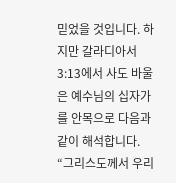믿었을 것입니다. 하지만 갈라디아서 3:13에서 사도 바울은 예수님의 십자가를 안목으로 다음과 같이 해석합니다. “그리스도께서 우리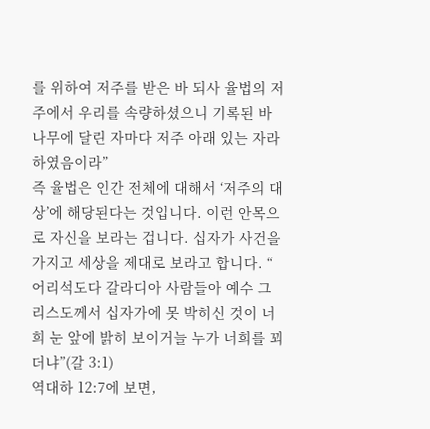를 위하여 저주를 받은 바 되사 율법의 저주에서 우리를 속량하셨으니 기록된 바 나무에 달린 자마다 저주 아래 있는 자라 하였음이라”
즉 율법은 인간 전체에 대해서 ‘저주의 대상’에 해당된다는 것입니다. 이런 안목으로 자신을 보라는 겁니다. 십자가 사건을 가지고 세상을 제대로 보라고 합니다. “ 어리석도다 갈라디아 사람들아 예수 그리스도께서 십자가에 못 박히신 것이 너희 눈 앞에 밝히 보이거늘 누가 너희를 꾀더냐”(갈 3:1)
역대하 12:7에 보면,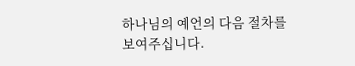하나님의 예언의 다음 절차를 보여주십니다.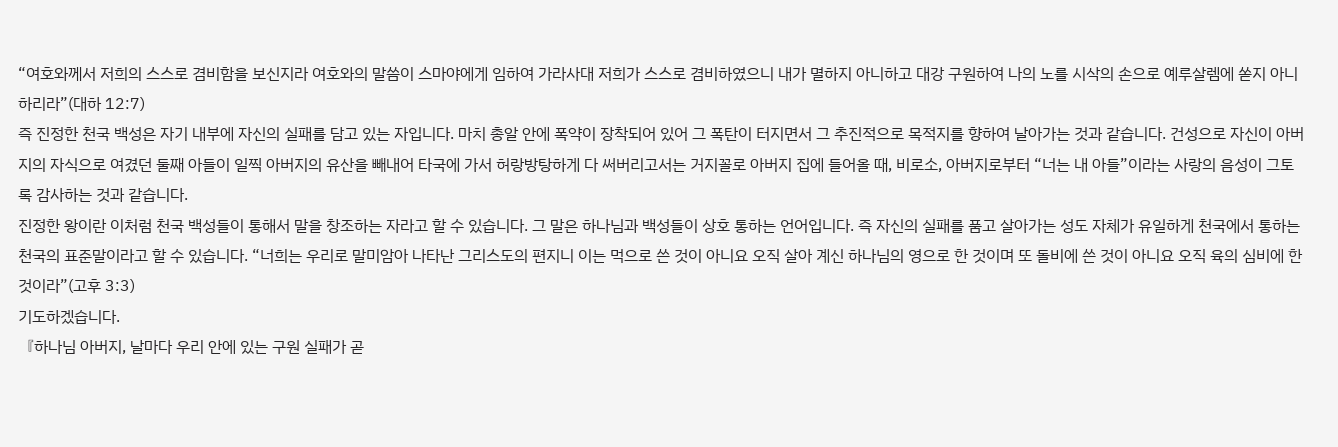“여호와께서 저희의 스스로 겸비함을 보신지라 여호와의 말씀이 스마야에게 임하여 가라사대 저희가 스스로 겸비하였으니 내가 멸하지 아니하고 대강 구원하여 나의 노를 시삭의 손으로 예루살렘에 쏟지 아니하리라”(대하 12:7)
즉 진정한 천국 백성은 자기 내부에 자신의 실패를 담고 있는 자입니다. 마치 총알 안에 폭약이 장착되어 있어 그 폭탄이 터지면서 그 추진적으로 목적지를 향하여 날아가는 것과 같습니다. 건성으로 자신이 아버지의 자식으로 여겼던 둘째 아들이 일찍 아버지의 유산을 빼내어 타국에 가서 허랑방탕하게 다 써버리고서는 거지꼴로 아버지 집에 들어올 때, 비로소, 아버지로부터 “너는 내 아들”이라는 사랑의 음성이 그토록 감사하는 것과 같습니다.
진정한 왕이란 이처럼 천국 백성들이 통해서 말을 창조하는 자라고 할 수 있습니다. 그 말은 하나님과 백성들이 상호 통하는 언어입니다. 즉 자신의 실패를 품고 살아가는 성도 자체가 유일하게 천국에서 통하는 천국의 표준말이라고 할 수 있습니다. “너희는 우리로 말미암아 나타난 그리스도의 편지니 이는 먹으로 쓴 것이 아니요 오직 살아 계신 하나님의 영으로 한 것이며 또 돌비에 쓴 것이 아니요 오직 육의 심비에 한 것이라”(고후 3:3)
기도하겠습니다.
『하나님 아버지, 날마다 우리 안에 있는 구원 실패가 곧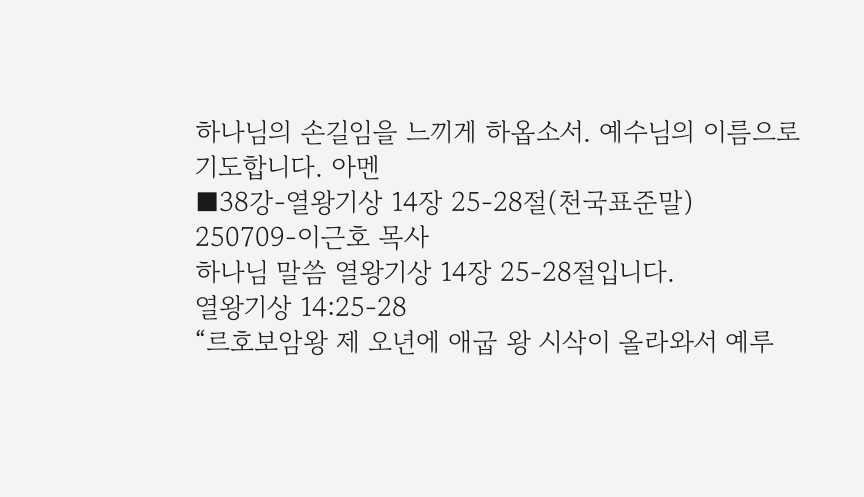하나님의 손길임을 느끼게 하옵소서. 예수님의 이름으로 기도합니다. 아멘
■38강-열왕기상 14장 25-28절(천국표준말) 250709-이근호 목사
하나님 말씀 열왕기상 14장 25-28절입니다.
열왕기상 14:25-28
“르호보암왕 제 오년에 애굽 왕 시삭이 올라와서 예루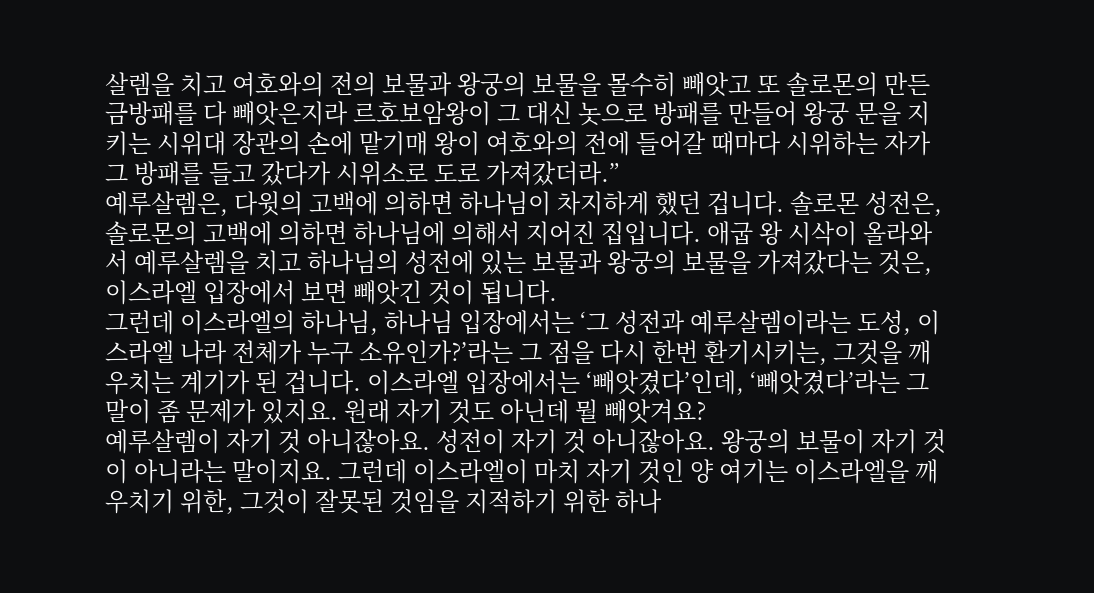살렘을 치고 여호와의 전의 보물과 왕궁의 보물을 몰수히 빼앗고 또 솔로몬의 만든 금방패를 다 빼앗은지라 르호보암왕이 그 대신 놋으로 방패를 만들어 왕궁 문을 지키는 시위대 장관의 손에 맡기매 왕이 여호와의 전에 들어갈 때마다 시위하는 자가 그 방패를 들고 갔다가 시위소로 도로 가져갔더라.”
예루살렘은, 다윗의 고백에 의하면 하나님이 차지하게 했던 겁니다. 솔로몬 성전은, 솔로몬의 고백에 의하면 하나님에 의해서 지어진 집입니다. 애굽 왕 시삭이 올라와서 예루살렘을 치고 하나님의 성전에 있는 보물과 왕궁의 보물을 가져갔다는 것은, 이스라엘 입장에서 보면 빼앗긴 것이 됩니다.
그런데 이스라엘의 하나님, 하나님 입장에서는 ‘그 성전과 예루살렘이라는 도성, 이스라엘 나라 전체가 누구 소유인가?’라는 그 점을 다시 한번 환기시키는, 그것을 깨우치는 계기가 된 겁니다. 이스라엘 입장에서는 ‘빼앗겼다’인데, ‘빼앗겼다’라는 그 말이 좀 문제가 있지요. 원래 자기 것도 아닌데 뭘 빼앗겨요?
예루살렘이 자기 것 아니잖아요. 성전이 자기 것 아니잖아요. 왕궁의 보물이 자기 것이 아니라는 말이지요. 그런데 이스라엘이 마치 자기 것인 양 여기는 이스라엘을 깨우치기 위한, 그것이 잘못된 것임을 지적하기 위한 하나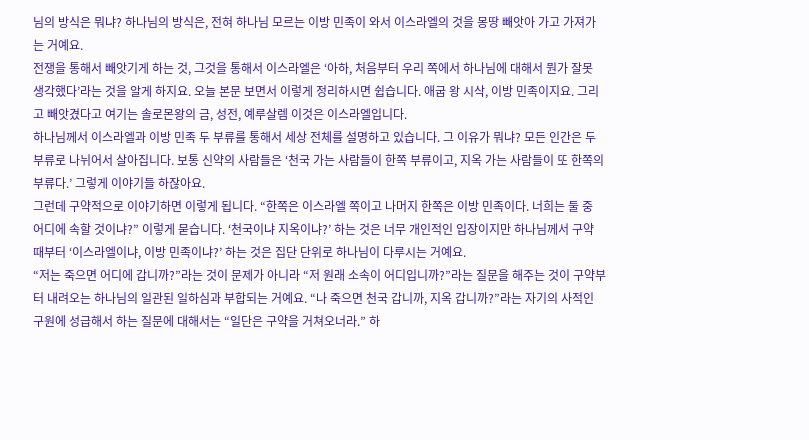님의 방식은 뭐냐? 하나님의 방식은, 전혀 하나님 모르는 이방 민족이 와서 이스라엘의 것을 몽땅 빼앗아 가고 가져가는 거예요.
전쟁을 통해서 빼앗기게 하는 것, 그것을 통해서 이스라엘은 ‘아하, 처음부터 우리 쪽에서 하나님에 대해서 뭔가 잘못 생각했다’라는 것을 알게 하지요. 오늘 본문 보면서 이렇게 정리하시면 쉽습니다. 애굽 왕 시삭, 이방 민족이지요. 그리고 빼앗겼다고 여기는 솔로몬왕의 금, 성전, 예루살렘 이것은 이스라엘입니다.
하나님께서 이스라엘과 이방 민족 두 부류를 통해서 세상 전체를 설명하고 있습니다. 그 이유가 뭐냐? 모든 인간은 두 부류로 나뉘어서 살아집니다. 보통 신약의 사람들은 ‘천국 가는 사람들이 한쪽 부류이고, 지옥 가는 사람들이 또 한쪽의 부류다.’ 그렇게 이야기들 하잖아요.
그런데 구약적으로 이야기하면 이렇게 됩니다. “한쪽은 이스라엘 쪽이고 나머지 한쪽은 이방 민족이다. 너희는 둘 중 어디에 속할 것이냐?” 이렇게 묻습니다. ‘천국이냐 지옥이냐?’ 하는 것은 너무 개인적인 입장이지만 하나님께서 구약 때부터 ‘이스라엘이냐, 이방 민족이냐?’ 하는 것은 집단 단위로 하나님이 다루시는 거예요.
“저는 죽으면 어디에 갑니까?”라는 것이 문제가 아니라 “저 원래 소속이 어디입니까?”라는 질문을 해주는 것이 구약부터 내려오는 하나님의 일관된 일하심과 부합되는 거예요. “나 죽으면 천국 갑니까, 지옥 갑니까?”라는 자기의 사적인 구원에 성급해서 하는 질문에 대해서는 “일단은 구약을 거쳐오너라.” 하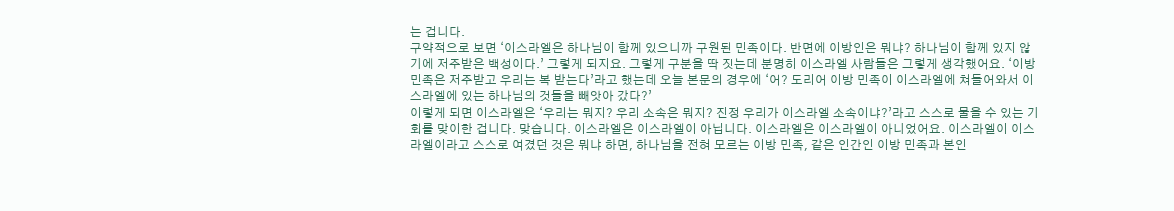는 겁니다.
구약적으로 보면 ‘이스라엘은 하나님이 함께 있으니까 구원된 민족이다. 반면에 이방인은 뭐냐? 하나님이 함께 있지 않기에 저주받은 백성이다.’ 그렇게 되지요. 그렇게 구분을 딱 짓는데 분명히 이스라엘 사람들은 그렇게 생각했어요. ‘이방 민족은 저주받고 우리는 복 받는다’라고 했는데 오늘 본문의 경우에 ‘어? 도리어 이방 민족이 이스라엘에 쳐들어와서 이스라엘에 있는 하나님의 것들을 빼앗아 갔다?’
이렇게 되면 이스라엘은 ‘우리는 뭐지? 우리 소속은 뭐지? 진정 우리가 이스라엘 소속이냐?’라고 스스로 물을 수 있는 기회를 맞이한 겁니다. 맞습니다. 이스라엘은 이스라엘이 아닙니다. 이스라엘은 이스라엘이 아니었어요. 이스라엘이 이스라엘이라고 스스로 여겼던 것은 뭐냐 하면, 하나님을 전혀 모르는 이방 민족, 같은 인간인 이방 민족과 본인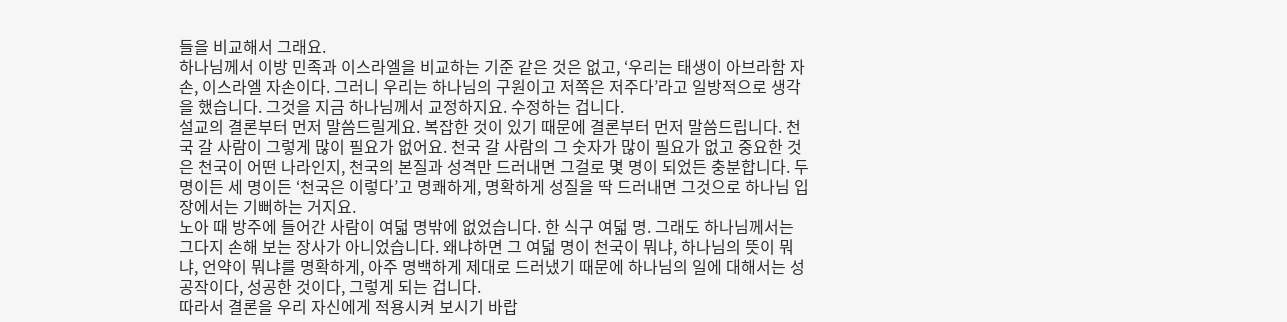들을 비교해서 그래요.
하나님께서 이방 민족과 이스라엘을 비교하는 기준 같은 것은 없고, ‘우리는 태생이 아브라함 자손, 이스라엘 자손이다. 그러니 우리는 하나님의 구원이고 저쪽은 저주다’라고 일방적으로 생각을 했습니다. 그것을 지금 하나님께서 교정하지요. 수정하는 겁니다.
설교의 결론부터 먼저 말씀드릴게요. 복잡한 것이 있기 때문에 결론부터 먼저 말씀드립니다. 천국 갈 사람이 그렇게 많이 필요가 없어요. 천국 갈 사람의 그 숫자가 많이 필요가 없고 중요한 것은 천국이 어떤 나라인지, 천국의 본질과 성격만 드러내면 그걸로 몇 명이 되었든 충분합니다. 두 명이든 세 명이든 ‘천국은 이렇다’고 명쾌하게, 명확하게 성질을 딱 드러내면 그것으로 하나님 입장에서는 기뻐하는 거지요.
노아 때 방주에 들어간 사람이 여덟 명밖에 없었습니다. 한 식구 여덟 명. 그래도 하나님께서는 그다지 손해 보는 장사가 아니었습니다. 왜냐하면 그 여덟 명이 천국이 뭐냐, 하나님의 뜻이 뭐냐, 언약이 뭐냐를 명확하게, 아주 명백하게 제대로 드러냈기 때문에 하나님의 일에 대해서는 성공작이다, 성공한 것이다, 그렇게 되는 겁니다.
따라서 결론을 우리 자신에게 적용시켜 보시기 바랍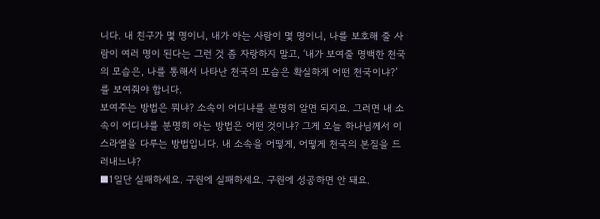니다. 내 친구가 몇 명이니, 내가 아는 사람이 몇 명이니, 나를 보호해 줄 사람이 여러 명이 된다는 그런 것 좀 자랑하지 말고, ‘내가 보여줄 명백한 천국의 모습은, 나를 통해서 나타난 천국의 모습은 확실하게 어떤 천국이냐?’를 보여줘야 합니다.
보여주는 방법은 뭐냐? 소속이 어디냐를 분명히 알면 되지요. 그러면 내 소속이 어디냐를 분명히 아는 방법은 어떤 것이냐? 그게 오늘 하나님께서 이스라엘을 다루는 방법입니다. 내 소속을 어떻게, 어떻게 천국의 본질을 드러내느냐?
■1일단 실패하세요. 구원에 실패하세요. 구원에 성공하면 안 돼요.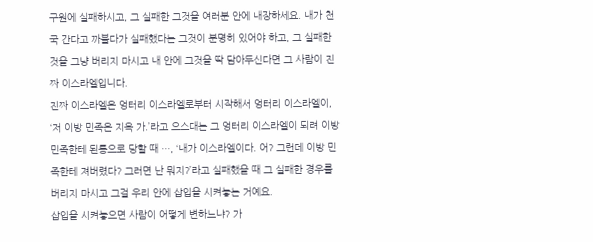구원에 실패하시고, 그 실패한 그것을 여러분 안에 내장하세요. 내가 천국 간다고 까불다가 실패했다는 그것이 분명히 있어야 하고, 그 실패한 것을 그냥 버리지 마시고 내 안에 그것을 딱 담아두신다면 그 사람이 진짜 이스라엘입니다.
진짜 이스라엘은 엉터리 이스라엘로부터 시작해서 엉터리 이스라엘이, ‘저 이방 민족은 지옥 가.’라고 으스대는 그 엉터리 이스라엘이 되려 이방 민족한테 된통으로 당할 때 …, ‘내가 이스라엘이다. 어? 그런데 이방 민족한테 져버렸다? 그러면 난 뭐지?’라고 실패했을 때 그 실패한 경우를 버리지 마시고 그걸 우리 안에 삽입을 시켜놓는 거예요.
삽입을 시켜놓으면 사람이 어떻게 변하느냐? 가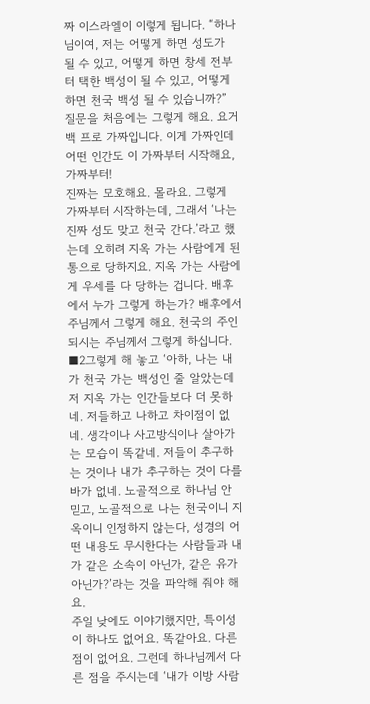짜 이스라엘이 이렇게 됩니다. “하나님이여, 저는 어떻게 하면 성도가 될 수 있고, 어떻게 하면 창세 전부터 택한 백성이 될 수 있고, 어떻게 하면 천국 백성 될 수 있습니까?” 질문을 처음에는 그렇게 해요. 요거 백 프로 가짜입니다. 이게 가짜인데 어떤 인간도 이 가짜부터 시작해요, 가짜부터!
진짜는 모호해요. 몰라요. 그렇게 가짜부터 시작하는데, 그래서 ‘나는 진짜 성도 맞고 천국 간다.’라고 했는데 오히려 지옥 가는 사람에게 된통으로 당하지요. 지옥 가는 사람에게 우세를 다 당하는 겁니다. 배후에서 누가 그렇게 하는가? 배후에서 주님께서 그렇게 해요. 천국의 주인 되시는 주님께서 그렇게 하십니다.
■2그렇게 해 놓고 ‘아하, 나는 내가 천국 가는 백성인 줄 알았는데 저 지옥 가는 인간들보다 더 못하네. 저들하고 나하고 차이점이 없네. 생각이나 사고방식이나 살아가는 모습이 똑같네. 저들이 추구하는 것이나 내가 추구하는 것이 다를 바가 없네. 노골적으로 하나님 안 믿고, 노골적으로 나는 천국이니 지옥이니 인정하지 않는다, 성경의 어떤 내용도 무시한다는 사람들과 내가 같은 소속이 아닌가, 같은 유가 아닌가?’라는 것을 파악해 줘야 해요.
주일 낮에도 이야기했지만, 특이성이 하나도 없어요. 똑같아요. 다른 점이 없어요. 그런데 하나님께서 다른 점을 주시는데 ‘내가 이방 사람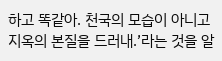하고 똑같아. 천국의 모습이 아니고 지옥의 본질을 드러내.’라는 것을 알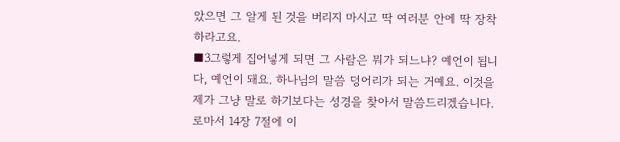았으면 그 알게 된 것을 버리지 마시고 딱 여러분 안에 딱 장착하라고요.
■3그렇게 집어넣게 되면 그 사람은 뭐가 되느냐? 예언이 됩니다, 예언이 돼요. 하나님의 말씀 덩어리가 되는 거예요. 이것을 제가 그냥 말로 하기보다는 성경을 찾아서 말씀드리겠습니다. 로마서 14장 7절에 이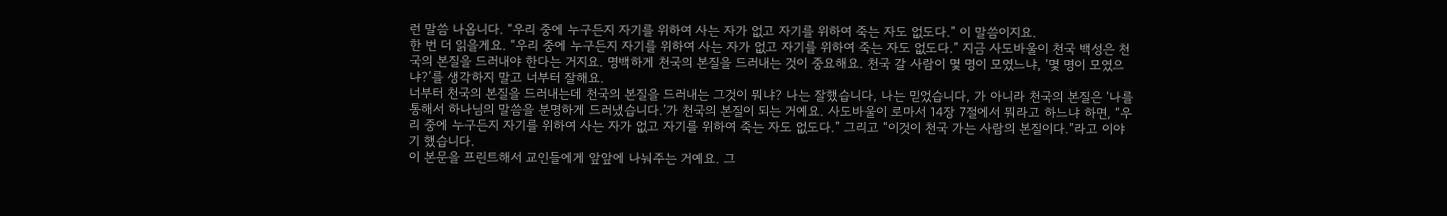런 말씀 나옵니다. “우리 중에 누구든지 자기를 위하여 사는 자가 없고 자기를 위하여 죽는 자도 없도다.” 이 말씀이지요.
한 번 더 읽을게요. “우리 중에 누구든지 자기를 위하여 사는 자가 없고 자기를 위하여 죽는 자도 없도다.” 지금 사도바울이 천국 백성은 천국의 본질을 드러내야 한다는 거지요. 명백하게 천국의 본질을 드러내는 것이 중요해요. 천국 갈 사람이 몇 명이 모였느냐, ‘몇 명이 모였으냐?’를 생각하지 말고 너부터 잘해요.
너부터 천국의 본질을 드러내는데 천국의 본질을 드러내는 그것이 뭐냐? 나는 잘했습니다, 나는 믿었습니다, 가 아니라 천국의 본질은 ‘나를 통해서 하나님의 말씀을 분명하게 드러냈습니다.’가 천국의 본질이 되는 거예요. 사도바울이 로마서 14장 7절에서 뭐라고 하느냐 하면, “우리 중에 누구든지 자기를 위하여 사는 자가 없고 자기를 위하여 죽는 자도 없도다.” 그리고 “이것이 천국 가는 사람의 본질이다.”라고 이야기 했습니다.
이 본문을 프린트해서 교인들에게 앞앞에 나눠주는 거예요. 그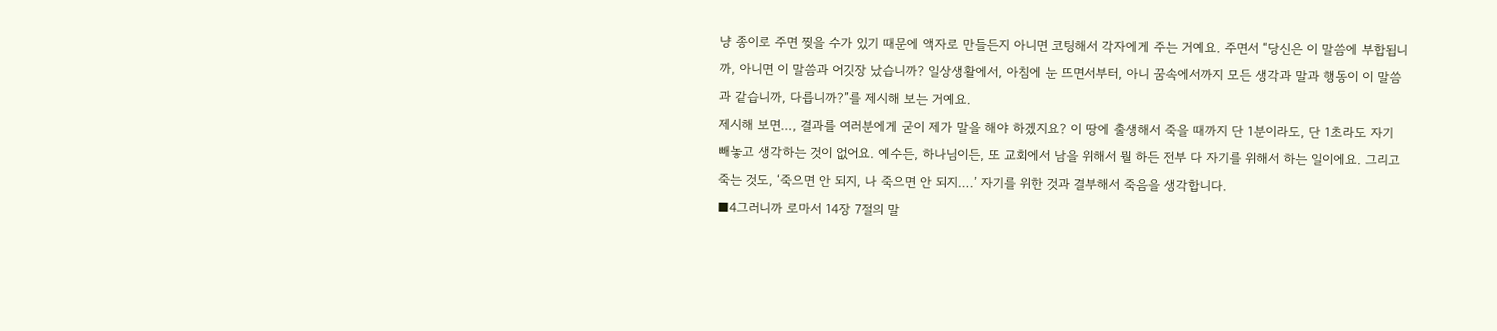냥 종이로 주면 찢을 수가 있기 때문에 액자로 만들든지 아니면 코팅해서 각자에게 주는 거예요. 주면서 “당신은 이 말씀에 부합됩니까, 아니면 이 말씀과 어깃장 났습니까? 일상생활에서, 아침에 눈 뜨면서부터, 아니 꿈속에서까지 모든 생각과 말과 행동이 이 말씀과 같습니까, 다릅니까?”를 제시해 보는 거예요.
제시해 보면…, 결과를 여러분에게 굳이 제가 말을 해야 하겠지요? 이 땅에 출생해서 죽을 때까지 단 1분이라도, 단 1초라도 자기 빼놓고 생각하는 것이 없어요. 예수든, 하나님이든, 또 교회에서 남을 위해서 뭘 하든 전부 다 자기를 위해서 하는 일이에요. 그리고 죽는 것도, ‘죽으면 안 되지, 나 죽으면 안 되지….’ 자기를 위한 것과 결부해서 죽음을 생각합니다.
■4그러니까 로마서 14장 7절의 말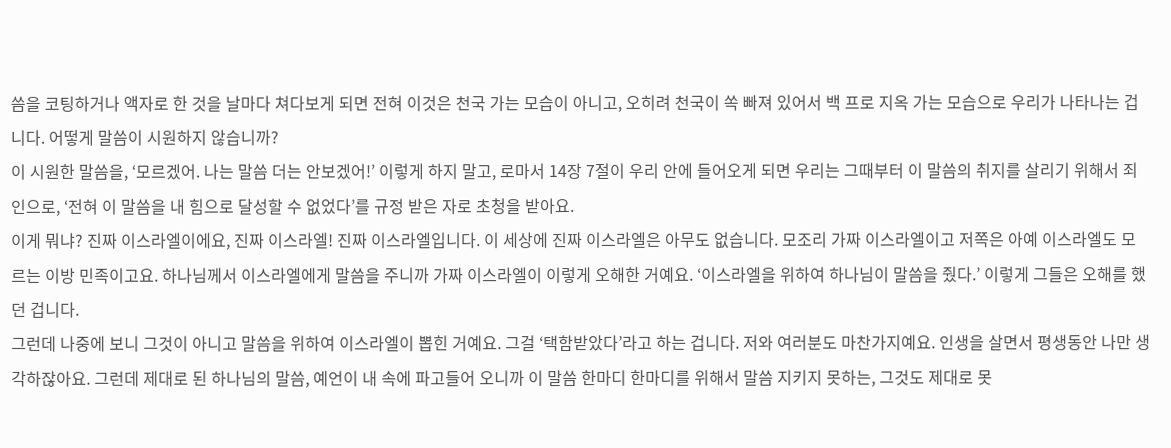씀을 코팅하거나 액자로 한 것을 날마다 쳐다보게 되면 전혀 이것은 천국 가는 모습이 아니고, 오히려 천국이 쏙 빠져 있어서 백 프로 지옥 가는 모습으로 우리가 나타나는 겁니다. 어떻게 말씀이 시원하지 않습니까?
이 시원한 말씀을, ‘모르겠어. 나는 말씀 더는 안보겠어!’ 이렇게 하지 말고, 로마서 14장 7절이 우리 안에 들어오게 되면 우리는 그때부터 이 말씀의 취지를 살리기 위해서 죄인으로, ‘전혀 이 말씀을 내 힘으로 달성할 수 없었다’를 규정 받은 자로 초청을 받아요.
이게 뭐냐? 진짜 이스라엘이에요, 진짜 이스라엘! 진짜 이스라엘입니다. 이 세상에 진짜 이스라엘은 아무도 없습니다. 모조리 가짜 이스라엘이고 저쪽은 아예 이스라엘도 모르는 이방 민족이고요. 하나님께서 이스라엘에게 말씀을 주니까 가짜 이스라엘이 이렇게 오해한 거예요. ‘이스라엘을 위하여 하나님이 말씀을 줬다.’ 이렇게 그들은 오해를 했던 겁니다.
그런데 나중에 보니 그것이 아니고 말씀을 위하여 이스라엘이 뽑힌 거예요. 그걸 ‘택함받았다’라고 하는 겁니다. 저와 여러분도 마찬가지예요. 인생을 살면서 평생동안 나만 생각하잖아요. 그런데 제대로 된 하나님의 말씀, 예언이 내 속에 파고들어 오니까 이 말씀 한마디 한마디를 위해서 말씀 지키지 못하는, 그것도 제대로 못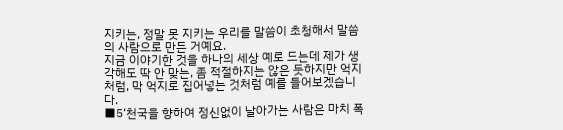지키는, 정말 못 지키는 우리를 말씀이 초청해서 말씀의 사람으로 만든 거예요.
지금 이야기한 것을 하나의 세상 예로 드는데 제가 생각해도 딱 안 맞는, 좀 적절하지는 않은 듯하지만 억지처럼, 막 억지로 집어넣는 것처럼 예를 들어보겠습니다.
■5‘천국을 향하여 정신없이 날아가는 사람은 마치 폭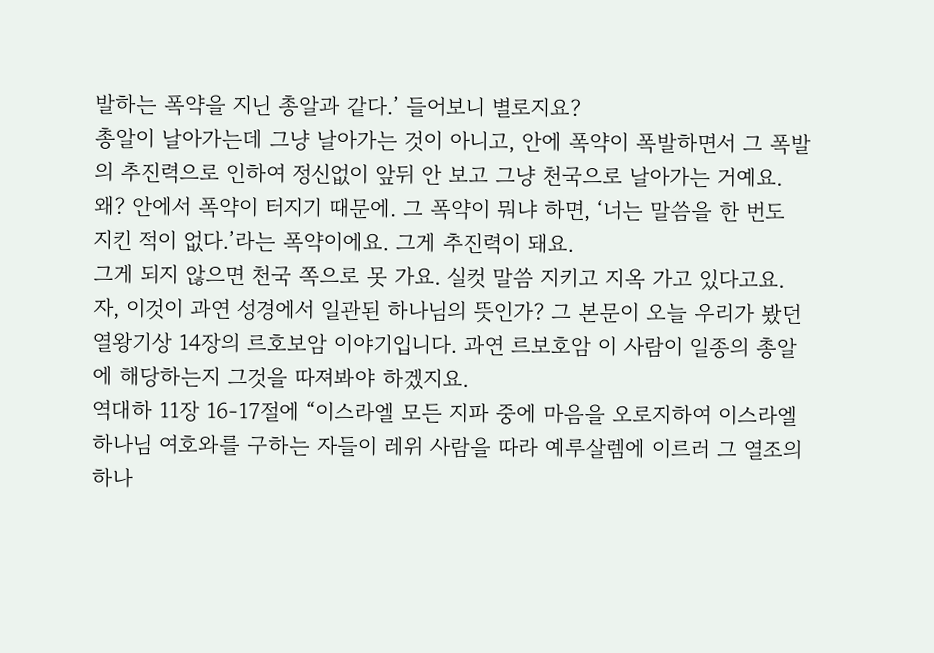발하는 폭약을 지닌 총알과 같다.’ 들어보니 별로지요?
총알이 날아가는데 그냥 날아가는 것이 아니고, 안에 폭약이 폭발하면서 그 폭발의 추진력으로 인하여 정신없이 앞뒤 안 보고 그냥 천국으로 날아가는 거예요. 왜? 안에서 폭약이 터지기 때문에. 그 폭약이 뭐냐 하면, ‘너는 말씀을 한 번도 지킨 적이 없다.’라는 폭약이에요. 그게 추진력이 돼요.
그게 되지 않으면 천국 쪽으로 못 가요. 실컷 말씀 지키고 지옥 가고 있다고요. 자, 이것이 과연 성경에서 일관된 하나님의 뜻인가? 그 본문이 오늘 우리가 봤던 열왕기상 14장의 르호보암 이야기입니다. 과연 르보호암 이 사람이 일종의 총알에 해당하는지 그것을 따져봐야 하겠지요.
역대하 11장 16-17절에 “이스라엘 모든 지파 중에 마음을 오로지하여 이스라엘 하나님 여호와를 구하는 자들이 레위 사람을 따라 예루살렘에 이르러 그 열조의 하나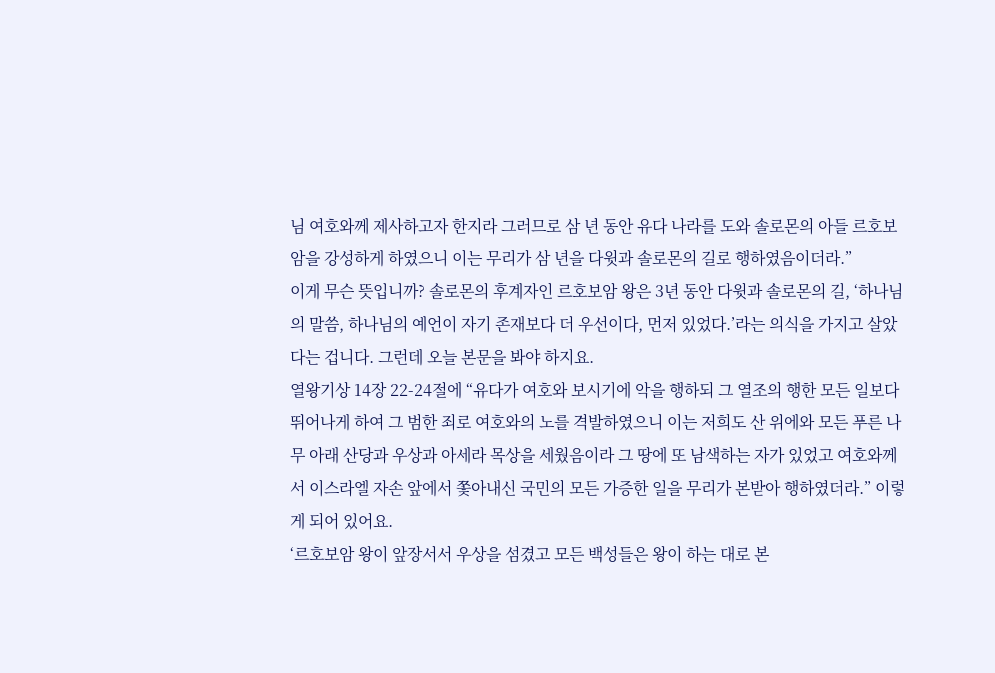님 여호와께 제사하고자 한지라 그러므로 삼 년 동안 유다 나라를 도와 솔로몬의 아들 르호보암을 강성하게 하였으니 이는 무리가 삼 년을 다윗과 솔로몬의 길로 행하였음이더라.”
이게 무슨 뜻입니까? 솔로몬의 후계자인 르호보암 왕은 3년 동안 다윗과 솔로몬의 길, ‘하나님의 말씀, 하나님의 예언이 자기 존재보다 더 우선이다, 먼저 있었다.’라는 의식을 가지고 살았다는 겁니다. 그런데 오늘 본문을 봐야 하지요.
열왕기상 14장 22-24절에 “유다가 여호와 보시기에 악을 행하되 그 열조의 행한 모든 일보다 뛰어나게 하여 그 범한 죄로 여호와의 노를 격발하였으니 이는 저희도 산 위에와 모든 푸른 나무 아래 산당과 우상과 아세라 목상을 세웠음이라 그 땅에 또 남색하는 자가 있었고 여호와께서 이스라엘 자손 앞에서 쫓아내신 국민의 모든 가증한 일을 무리가 본받아 행하였더라.” 이렇게 되어 있어요.
‘르호보암 왕이 앞장서서 우상을 섬겼고 모든 백성들은 왕이 하는 대로 본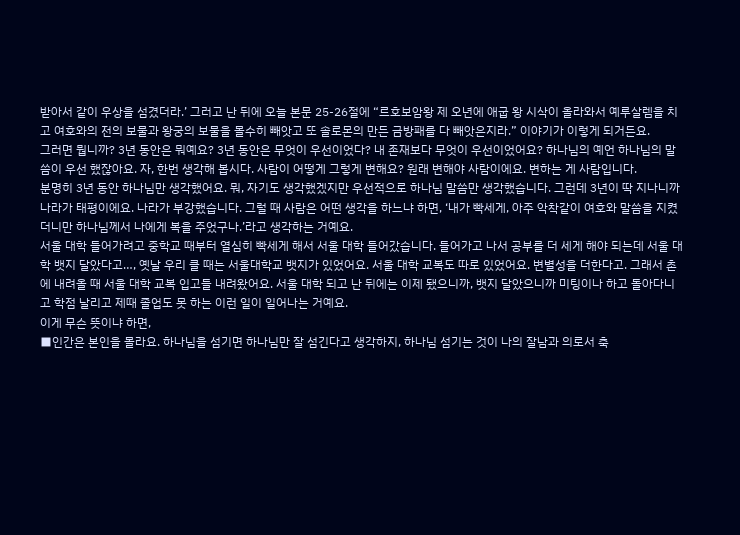받아서 같이 우상을 섬겼더라.’ 그러고 난 뒤에 오늘 본문 25-26절에 “르호보암왕 제 오년에 애굽 왕 시삭이 올라와서 예루살렘을 치고 여호와의 전의 보물과 왕궁의 보물을 몰수히 빼앗고 또 솔로몬의 만든 금방패를 다 빼앗은지라.” 이야기가 이렇게 되거든요.
그러면 뭡니까? 3년 동안은 뭐예요? 3년 동안은 무엇이 우선이었다? 내 존재보다 무엇이 우선이었어요? 하나님의 예언 하나님의 말씀이 우선 했잖아요. 자, 한번 생각해 봅시다. 사람이 어떻게 그렇게 변해요? 원래 변해야 사람이에요. 변하는 게 사람입니다.
분명히 3년 동안 하나님만 생각했어요. 뭐, 자기도 생각했겠지만 우선적으로 하나님 말씀만 생각했습니다. 그런데 3년이 딱 지나니까 나라가 태평이에요. 나라가 부강했습니다. 그럴 때 사람은 어떤 생각을 하느냐 하면, ‘내가 빡세게, 아주 악착같이 여호와 말씀을 지켰더니만 하나님께서 나에게 복을 주었구나.’라고 생각하는 거예요.
서울 대학 들어가려고 중학교 때부터 열심히 빡세게 해서 서울 대학 들어갔습니다. 들어가고 나서 공부를 더 세게 해야 되는데 서울 대학 뱃지 달았다고…, 옛날 우리 클 때는 서울대학교 뱃지가 있었어요. 서울 대학 교복도 따로 있었어요. 변별성을 더한다고. 그래서 촌에 내려올 때 서울 대학 교복 입고들 내려왔어요. 서울 대학 되고 난 뒤에는 이제 됐으니까, 뱃지 달았으니까 미팅이나 하고 돌아다니고 학점 날리고 제때 졸업도 못 하는 이런 일이 일어나는 거예요.
이게 무슨 뜻이냐 하면,
■인간은 본인을 몰라요. 하나님을 섬기면 하나님만 잘 섬긴다고 생각하지, 하나님 섬기는 것이 나의 잘남과 의로서 축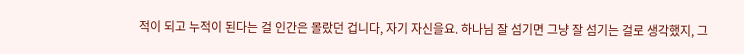적이 되고 누적이 된다는 걸 인간은 몰랐던 겁니다, 자기 자신을요. 하나님 잘 섬기면 그냥 잘 섬기는 걸로 생각했지, 그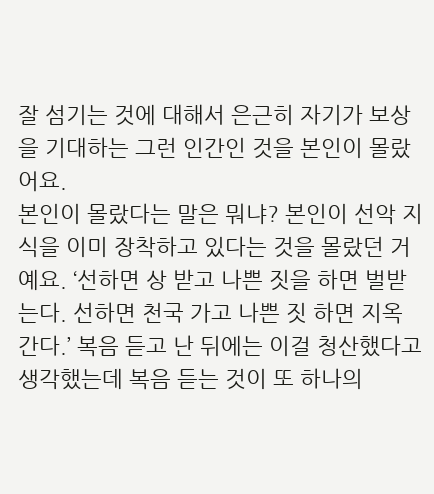잘 섬기는 것에 대해서 은근히 자기가 보상을 기대하는 그런 인간인 것을 본인이 몰랐어요.
본인이 몰랐다는 말은 뭐냐? 본인이 선악 지식을 이미 장착하고 있다는 것을 몰랐던 거예요. ‘선하면 상 받고 나쁜 짓을 하면 벌받는다. 선하면 천국 가고 나쁜 짓 하면 지옥 간다.’ 복음 듣고 난 뒤에는 이걸 청산했다고 생각했는데 복음 듣는 것이 또 하나의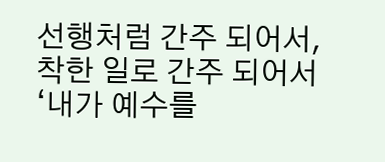선행처럼 간주 되어서, 착한 일로 간주 되어서 ‘내가 예수를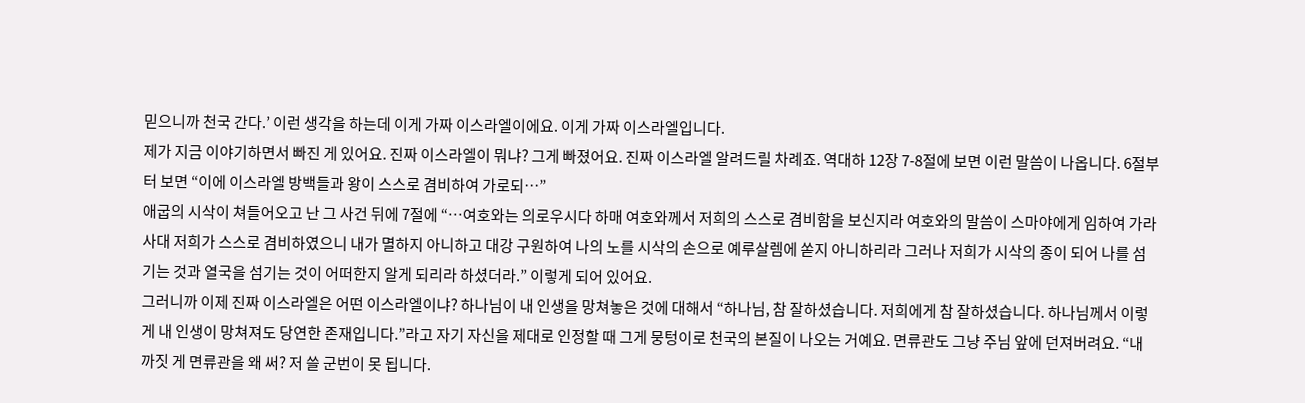믿으니까 천국 간다.’ 이런 생각을 하는데 이게 가짜 이스라엘이에요. 이게 가짜 이스라엘입니다.
제가 지금 이야기하면서 빠진 게 있어요. 진짜 이스라엘이 뭐냐? 그게 빠졌어요. 진짜 이스라엘 알려드릴 차례죠. 역대하 12장 7-8절에 보면 이런 말씀이 나옵니다. 6절부터 보면 “이에 이스라엘 방백들과 왕이 스스로 겸비하여 가로되…”
애굽의 시삭이 쳐들어오고 난 그 사건 뒤에 7절에 “…여호와는 의로우시다 하매 여호와께서 저희의 스스로 겸비함을 보신지라 여호와의 말씀이 스마야에게 임하여 가라사대 저희가 스스로 겸비하였으니 내가 멸하지 아니하고 대강 구원하여 나의 노를 시삭의 손으로 예루살렘에 쏟지 아니하리라 그러나 저희가 시삭의 종이 되어 나를 섬기는 것과 열국을 섬기는 것이 어떠한지 알게 되리라 하셨더라.” 이렇게 되어 있어요.
그러니까 이제 진짜 이스라엘은 어떤 이스라엘이냐? 하나님이 내 인생을 망쳐놓은 것에 대해서 “하나님, 참 잘하셨습니다. 저희에게 참 잘하셨습니다. 하나님께서 이렇게 내 인생이 망쳐져도 당연한 존재입니다.”라고 자기 자신을 제대로 인정할 때 그게 뭉텅이로 천국의 본질이 나오는 거예요. 면류관도 그냥 주님 앞에 던져버려요. “내 까짓 게 면류관을 왜 써? 저 쓸 군번이 못 됩니다.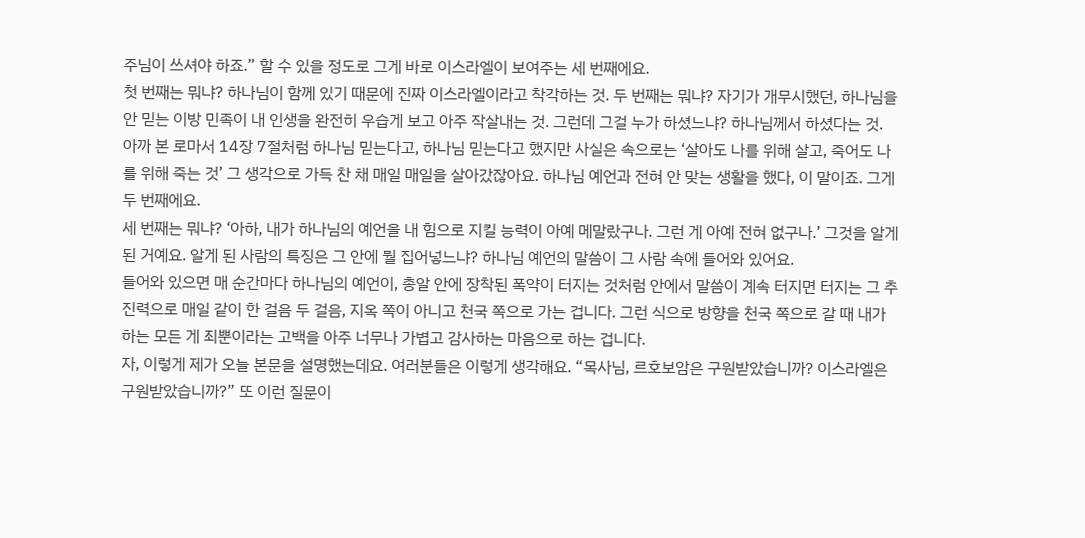주님이 쓰셔야 하죠.” 할 수 있을 정도로 그게 바로 이스라엘이 보여주는 세 번째에요.
첫 번째는 뭐냐? 하나님이 함께 있기 때문에 진짜 이스라엘이라고 착각하는 것. 두 번째는 뭐냐? 자기가 개무시했던, 하나님을 안 믿는 이방 민족이 내 인생을 완전히 우습게 보고 아주 작살내는 것. 그런데 그걸 누가 하셨느냐? 하나님께서 하셨다는 것.
아까 본 로마서 14장 7절처럼 하나님 믿는다고, 하나님 믿는다고 했지만 사실은 속으로는 ‘살아도 나를 위해 살고, 죽어도 나를 위해 죽는 것’ 그 생각으로 가득 찬 채 매일 매일을 살아갔잖아요. 하나님 예언과 전혀 안 맞는 생활을 했다, 이 말이죠. 그게 두 번째에요.
세 번째는 뭐냐? ‘아하, 내가 하나님의 예언을 내 힘으로 지킬 능력이 아예 메말랐구나. 그런 게 아예 전혀 없구나.’ 그것을 알게 된 거예요. 알게 된 사람의 특징은 그 안에 뭘 집어넣느냐? 하나님 예언의 말씀이 그 사람 속에 들어와 있어요.
들어와 있으면 매 순간마다 하나님의 예언이, 총알 안에 장착된 폭약이 터지는 것처럼 안에서 말씀이 계속 터지면 터지는 그 추진력으로 매일 같이 한 걸음 두 걸음, 지옥 쪽이 아니고 천국 쪽으로 가는 겁니다. 그런 식으로 방향을 천국 쪽으로 갈 때 내가 하는 모든 게 죄뿐이라는 고백을 아주 너무나 가볍고 감사하는 마음으로 하는 겁니다.
자, 이렇게 제가 오늘 본문을 설명했는데요. 여러분들은 이렇게 생각해요. “목사님, 르호보암은 구원받았습니까? 이스라엘은 구원받았습니까?” 또 이런 질문이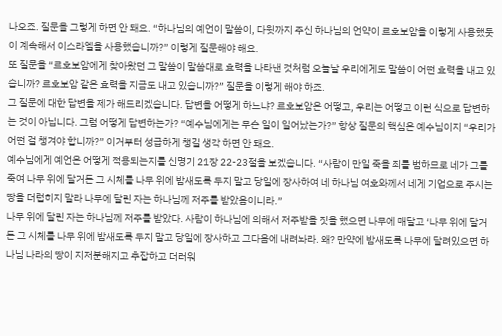나오죠. 질문을 그렇게 하면 안 돼요. “하나님의 예언이 말씀이, 다윗까지 주신 하나님의 언약이 르호보암을 이렇게 사용했듯이 계속해서 이스라엘을 사용했습니까?” 이렇게 질문해야 해요.
또 질문을 “르호보암에게 찾아왔던 그 말씀이 말씀대로 효력을 나타낸 것처럼 오늘날 우리에게도 말씀이 어떤 효력을 내고 있습니까? 르호보암 같은 효력을 지금도 내고 있습니까?” 질문을 이렇게 해야 하죠.
그 질문에 대한 답변을 제가 해드리겠습니다. 답변을 어떻게 하느냐? 르호보암은 어떻고, 우리는 어떻고 이런 식으로 답변하는 것이 아닙니다. 그럼 어떻게 답변하는가? “예수님에게는 무슨 일이 일어났는가?” 항상 질문의 핵심은 예수님이지 “우리가 어떤 걸 챙겨야 합니까?” 이거부터 성급하게 챙길 생각 하면 안 돼요.
예수님에게 예언은 어떻게 적용되는지를 신명기 21장 22-23절을 보겠습니다. “사람이 만일 죽을 죄를 범하므로 네가 그를 죽여 나무 위에 달거든 그 시체를 나무 위에 밤새도록 두지 말고 당일에 장사하여 네 하나님 여호와께서 네게 기업으로 주시는 땅을 더럽히지 말라 나무에 달린 자는 하나님께 저주를 받았음이니라.”
나무 위에 달린 자는 하나님께 저주를 받았다. 사람이 하나님에 의해서 저주받을 짓을 했으면 나무에 매달고 ‘나무 위에 달거든 그 시체를 나무 위에 밤새도록 두지 말고 당일에 장사하고 그다음에 내려놔라. 왜? 만약에 밤새도록 나무에 달려있으면 하나님 나라의 땅이 지저분해지고 추잡하고 더러워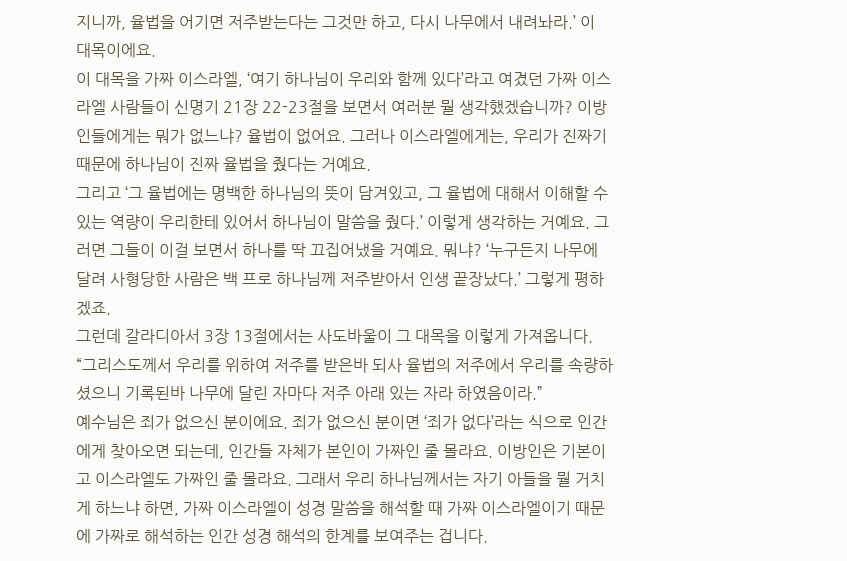지니까, 율법을 어기면 저주받는다는 그것만 하고, 다시 나무에서 내려놔라.’ 이 대목이에요.
이 대목을 가짜 이스라엘, ‘여기 하나님이 우리와 함께 있다’라고 여겼던 가짜 이스라엘 사람들이 신명기 21장 22-23절을 보면서 여러분 뭘 생각했겠습니까? 이방인들에게는 뭐가 없느냐? 율법이 없어요. 그러나 이스라엘에게는, 우리가 진짜기 때문에 하나님이 진짜 율법을 줬다는 거예요.
그리고 ‘그 율법에는 명백한 하나님의 뜻이 담겨있고, 그 율법에 대해서 이해할 수 있는 역량이 우리한테 있어서 하나님이 말씀을 줬다.’ 이렇게 생각하는 거예요. 그러면 그들이 이걸 보면서 하나를 딱 끄집어냈을 거예요. 뭐냐? ‘누구든지 나무에 달려 사형당한 사람은 백 프로 하나님께 저주받아서 인생 끝장났다.’ 그렇게 평하겠죠.
그런데 갈라디아서 3장 13절에서는 사도바울이 그 대목을 이렇게 가져옵니다. “그리스도께서 우리를 위하여 저주를 받은바 되사 율법의 저주에서 우리를 속량하셨으니 기록된바 나무에 달린 자마다 저주 아래 있는 자라 하였음이라.”
예수님은 죄가 없으신 분이에요. 죄가 없으신 분이면 ‘죄가 없다’라는 식으로 인간에게 찾아오면 되는데, 인간들 자체가 본인이 가짜인 줄 몰라요. 이방인은 기본이고 이스라엘도 가짜인 줄 몰라요. 그래서 우리 하나님께서는 자기 아들을 뭘 거치게 하느냐 하면, 가짜 이스라엘이 성경 말씀을 해석할 때 가짜 이스라엘이기 때문에 가짜로 해석하는 인간 성경 해석의 한계를 보여주는 겁니다.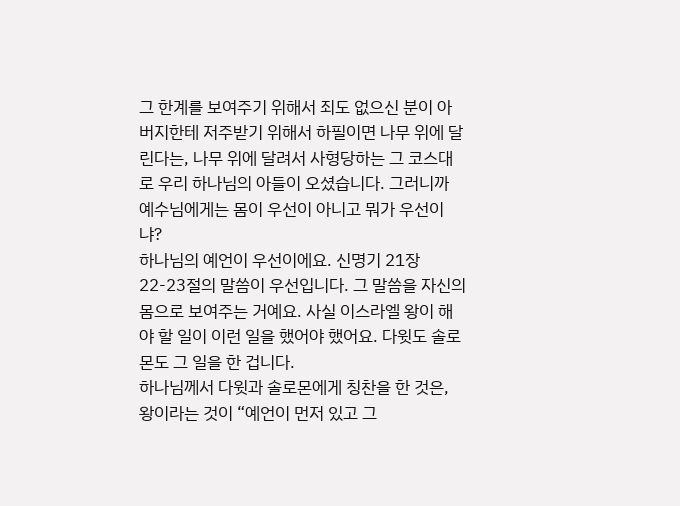그 한계를 보여주기 위해서 죄도 없으신 분이 아버지한테 저주받기 위해서 하필이면 나무 위에 달린다는, 나무 위에 달려서 사형당하는 그 코스대로 우리 하나님의 아들이 오셨습니다. 그러니까 예수님에게는 몸이 우선이 아니고 뭐가 우선이냐?
하나님의 예언이 우선이에요. 신명기 21장 22-23절의 말씀이 우선입니다. 그 말씀을 자신의 몸으로 보여주는 거예요. 사실 이스라엘 왕이 해야 할 일이 이런 일을 했어야 했어요. 다윗도 솔로몬도 그 일을 한 겁니다.
하나님께서 다윗과 솔로몬에게 칭찬을 한 것은, 왕이라는 것이 “예언이 먼저 있고 그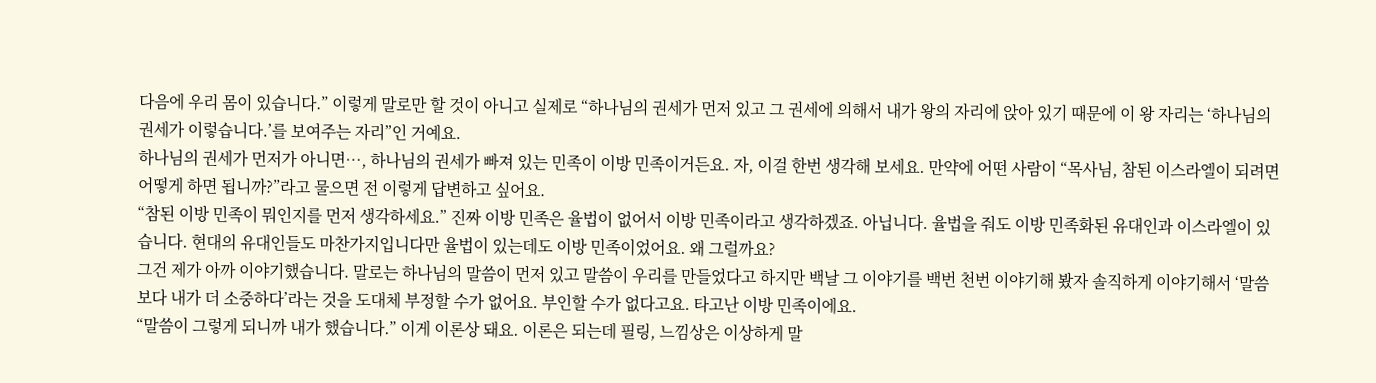다음에 우리 몸이 있습니다.” 이렇게 말로만 할 것이 아니고 실제로 “하나님의 권세가 먼저 있고 그 권세에 의해서 내가 왕의 자리에 앉아 있기 때문에 이 왕 자리는 ‘하나님의 권세가 이렇습니다.’를 보여주는 자리”인 거예요.
하나님의 권세가 먼저가 아니면…, 하나님의 권세가 빠져 있는 민족이 이방 민족이거든요. 자, 이걸 한번 생각해 보세요. 만약에 어떤 사람이 “목사님, 참된 이스라엘이 되려면 어떻게 하면 됩니까?”라고 물으면 전 이렇게 답변하고 싶어요.
“참된 이방 민족이 뭐인지를 먼저 생각하세요.” 진짜 이방 민족은 율법이 없어서 이방 민족이라고 생각하겠죠. 아닙니다. 율법을 줘도 이방 민족화된 유대인과 이스라엘이 있습니다. 현대의 유대인들도 마찬가지입니다만 율법이 있는데도 이방 민족이었어요. 왜 그럴까요?
그건 제가 아까 이야기했습니다. 말로는 하나님의 말씀이 먼저 있고 말씀이 우리를 만들었다고 하지만 백날 그 이야기를 백번 천번 이야기해 봤자 솔직하게 이야기해서 ‘말씀보다 내가 더 소중하다’라는 것을 도대체 부정할 수가 없어요. 부인할 수가 없다고요. 타고난 이방 민족이에요.
“말씀이 그렇게 되니까 내가 했습니다.” 이게 이론상 돼요. 이론은 되는데 필링, 느낌상은 이상하게 말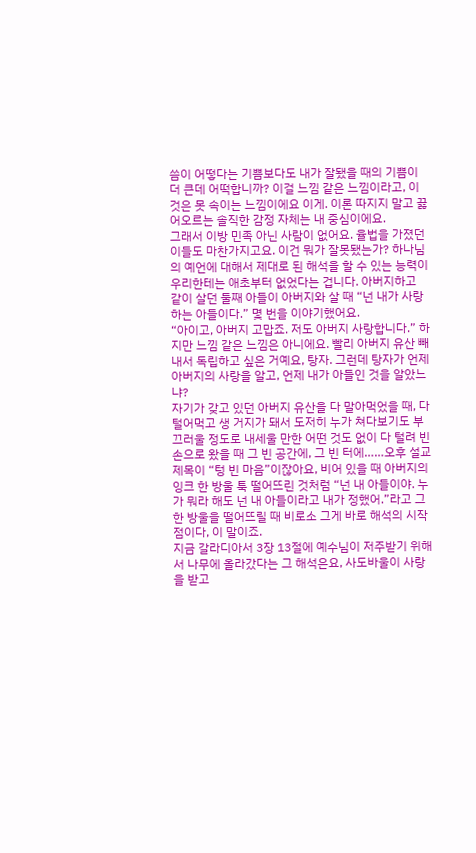씀이 어떻다는 기쁨보다도 내가 잘됐을 때의 기쁨이 더 큰데 어떡합니까? 이걸 느낌 같은 느낌이라고, 이것은 못 속이는 느낌이에요 이게. 이론 따지지 말고 끓어오르는 솔직한 감정 자체는 내 중심이에요.
그래서 이방 민족 아닌 사람이 없어요. 율법을 가졌던 이들도 마찬가지고요. 이건 뭐가 잘못됐는가? 하나님의 예언에 대해서 제대로 된 해석을 할 수 있는 능력이 우리한테는 애초부터 없었다는 겁니다. 아버지하고 같이 살던 둘째 아들이 아버지와 살 때 “넌 내가 사랑하는 아들이다.” 몇 번을 이야기했어요.
“아이고, 아버지 고맙죠. 저도 아버지 사랑합니다.” 하지만 느낌 같은 느낌은 아니에요. 빨리 아버지 유산 빼내서 독립하고 싶은 거예요, 탕자. 그런데 탕자가 언제 아버지의 사랑을 알고, 언제 내가 아들인 것을 알았느냐?
자기가 갖고 있던 아버지 유산을 다 말아먹었을 때, 다 털어먹고 생 거지가 돼서 도저히 누가 쳐다보기도 부끄러울 정도로 내세울 만한 어떤 것도 없이 다 털려 빈손으로 왔을 때 그 빈 공간에, 그 빈 터에……오후 설교 제목이 “텅 빈 마음”이잖아요, 비어 있을 때 아버지의 잉크 한 방울 툭 떨어뜨린 것처럼 “넌 내 아들이야. 누가 뭐라 해도 넌 내 아들이라고 내가 정했어.”라고 그 한 방울을 떨어뜨릴 때 비로소 그게 바로 해석의 시작점이다, 이 말이죠.
지금 갈라디아서 3장 13절에 예수님이 저주받기 위해서 나무에 올라갔다는 그 해석은요, 사도바울이 사랑을 받고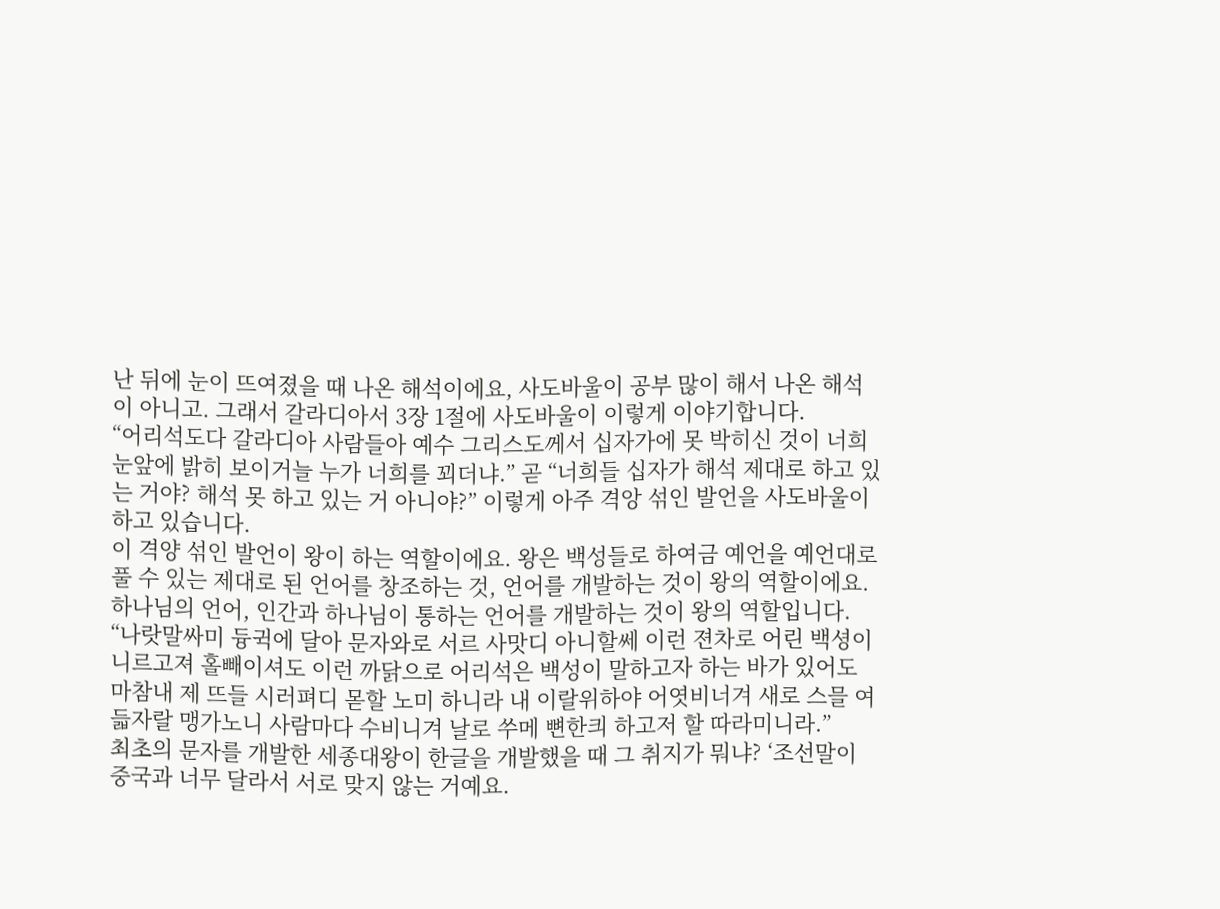난 뒤에 눈이 뜨여졌을 때 나온 해석이에요, 사도바울이 공부 많이 해서 나온 해석이 아니고. 그래서 갈라디아서 3장 1절에 사도바울이 이렇게 이야기합니다.
“어리석도다 갈라디아 사람들아 예수 그리스도께서 십자가에 못 박히신 것이 너희 눈앞에 밝히 보이거늘 누가 너희를 꾀더냐.” 곧 “너희들 십자가 해석 제대로 하고 있는 거야? 해석 못 하고 있는 거 아니야?” 이렇게 아주 격앙 섞인 발언을 사도바울이 하고 있습니다.
이 격양 섞인 발언이 왕이 하는 역할이에요. 왕은 백성들로 하여금 예언을 예언대로 풀 수 있는 제대로 된 언어를 창조하는 것, 언어를 개발하는 것이 왕의 역할이에요. 하나님의 언어, 인간과 하나님이 통하는 언어를 개발하는 것이 왕의 역할입니다.
“나랏말싸미 듕귁에 달아 문자와로 서르 사맛디 아니할쎄 이런 젼차로 어린 백셩이 니르고져 홀빼이셔도 이런 까닭으로 어리석은 백성이 말하고자 하는 바가 있어도 마참내 제 뜨들 시러펴디 몯할 노미 하니라 내 이랄위하야 어엿비너겨 새로 스믈 여듧자랄 맹가노니 사람마다 수비니겨 날로 쑤메 뼌한킈 하고저 할 따라미니라.”
최초의 문자를 개발한 세종대왕이 한글을 개발했을 때 그 취지가 뭐냐? ‘조선말이 중국과 너무 달라서 서로 맞지 않는 거예요.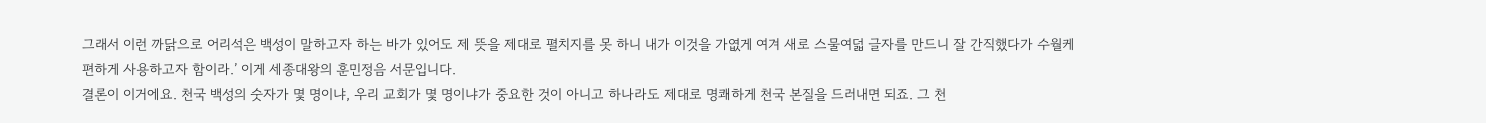그래서 이런 까닭으로 어리석은 백성이 말하고자 하는 바가 있어도 제 뜻을 제대로 펼치지를 못 하니 내가 이것을 가엾게 여겨 새로 스물여덟 글자를 만드니 잘 간직했다가 수월케 편하게 사용하고자 함이라.’ 이게 세종대왕의 훈민정음 서문입니다.
결론이 이거에요. 천국 백성의 숫자가 몇 명이냐, 우리 교회가 몇 명이냐가 중요한 것이 아니고 하나라도 제대로 명쾌하게 천국 본질을 드러내면 되죠. 그 천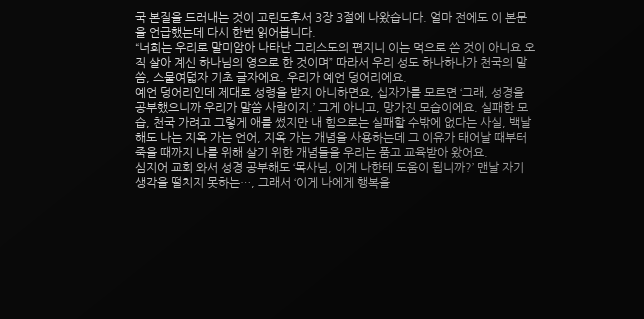국 본질을 드러내는 것이 고린도후서 3장 3절에 나왔습니다. 얼마 전에도 이 본문을 언급했는데 다시 한번 읽어봅니다.
“너희는 우리로 말미암아 나타난 그리스도의 편지니 이는 먹으로 쓴 것이 아니요 오직 살아 계신 하나님의 영으로 한 것이며” 따라서 우리 성도 하나하나가 천국의 말씀, 스물여덟자 기초 글자에요. 우리가 예언 덩어리에요.
예언 덩어리인데 제대로 성령을 받지 아니하면요, 십자가를 모르면 ‘그래, 성경을 공부했으니까 우리가 말씀 사람이지.’ 그게 아니고, 망가진 모습이에요. 실패한 모습, 천국 가려고 그렇게 애를 썼지만 내 힘으로는 실패할 수밖에 없다는 사실, 백날 해도 나는 지옥 가는 언어, 지옥 가는 개념을 사용하는데 그 이유가 태어날 때부터 죽을 때까지 나를 위해 살기 위한 개념들을 우리는 품고 교육받아 왔어요.
심지어 교회 와서 성경 공부해도 ‘목사님, 이게 나한테 도움이 됩니까?’ 맨날 자기 생각을 떨치지 못하는…, 그래서 ‘이게 나에게 행복을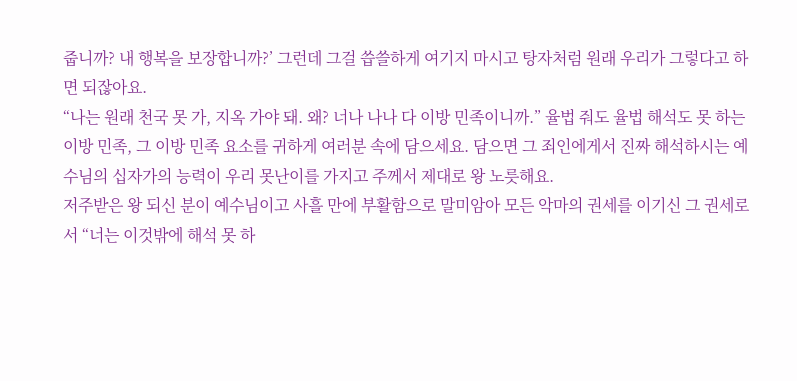줍니까? 내 행복을 보장합니까?’ 그런데 그걸 씁쓸하게 여기지 마시고 탕자처럼 원래 우리가 그렇다고 하면 되잖아요.
“나는 원래 천국 못 가, 지옥 가야 돼. 왜? 너나 나나 다 이방 민족이니까.” 율법 줘도 율법 해석도 못 하는 이방 민족, 그 이방 민족 요소를 귀하게 여러분 속에 담으세요. 담으면 그 죄인에게서 진짜 해석하시는 예수님의 십자가의 능력이 우리 못난이를 가지고 주께서 제대로 왕 노릇해요.
저주받은 왕 되신 분이 예수님이고 사흘 만에 부활함으로 말미암아 모든 악마의 권세를 이기신 그 권세로서 “너는 이것밖에 해석 못 하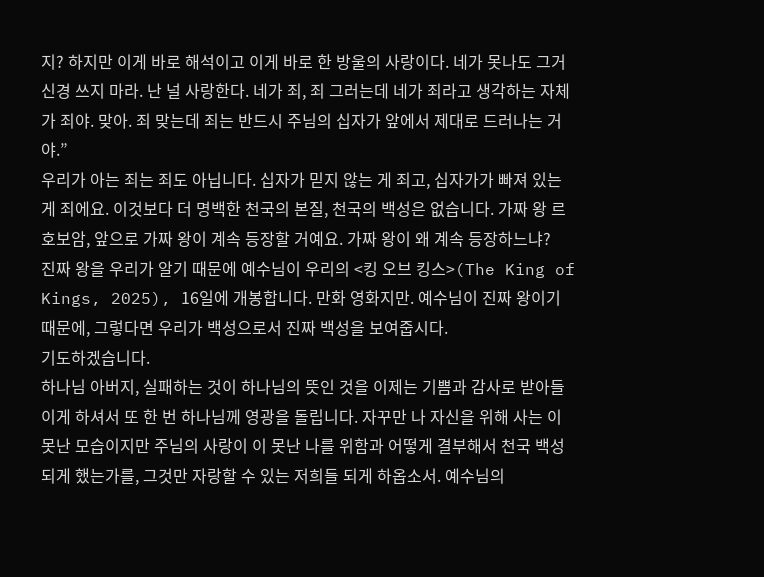지? 하지만 이게 바로 해석이고 이게 바로 한 방울의 사랑이다. 네가 못나도 그거 신경 쓰지 마라. 난 널 사랑한다. 네가 죄, 죄 그러는데 네가 죄라고 생각하는 자체가 죄야. 맞아. 죄 맞는데 죄는 반드시 주님의 십자가 앞에서 제대로 드러나는 거야.”
우리가 아는 죄는 죄도 아닙니다. 십자가 믿지 않는 게 죄고, 십자가가 빠져 있는 게 죄에요. 이것보다 더 명백한 천국의 본질, 천국의 백성은 없습니다. 가짜 왕 르호보암, 앞으로 가짜 왕이 계속 등장할 거예요. 가짜 왕이 왜 계속 등장하느냐?
진짜 왕을 우리가 알기 때문에 예수님이 우리의 <킹 오브 킹스>(The King of Kings, 2025), 16일에 개봉합니다. 만화 영화지만. 예수님이 진짜 왕이기 때문에, 그렇다면 우리가 백성으로서 진짜 백성을 보여줍시다.
기도하겠습니다.
하나님 아버지, 실패하는 것이 하나님의 뜻인 것을 이제는 기쁨과 감사로 받아들이게 하셔서 또 한 번 하나님께 영광을 돌립니다. 자꾸만 나 자신을 위해 사는 이 못난 모습이지만 주님의 사랑이 이 못난 나를 위함과 어떻게 결부해서 천국 백성 되게 했는가를, 그것만 자랑할 수 있는 저희들 되게 하옵소서. 예수님의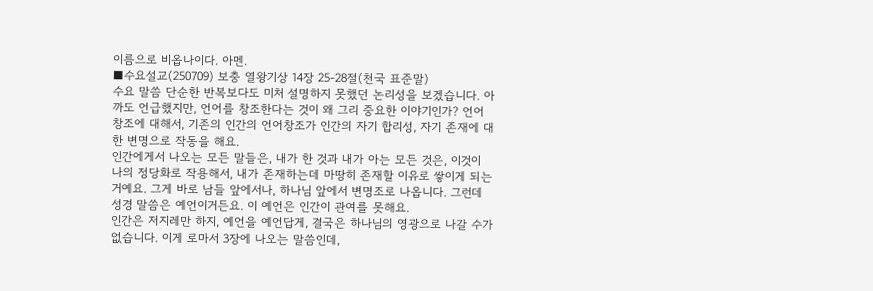이름으로 비옵나이다. 아멘.
■수요설교(250709) 보충 열왕기상 14장 25-28절(천국 표준말)
수요 말씀 단순한 반복보다도 미처 설명하지 못했던 논리성을 보겠습니다. 아까도 언급했지만, 언어를 창조한다는 것이 왜 그리 중요한 이야기인가? 언어 창조에 대해서, 기존의 인간의 언어창조가 인간의 자기 합리성, 자기 존재에 대한 변명으로 작동을 해요.
인간에게서 나오는 모든 말들은, 내가 한 것과 내가 아는 모든 것은, 이것이 나의 정당화로 작용해서, 내가 존재하는데 마땅히 존재할 이유로 쌓이게 되는 거예요. 그게 바로 남들 앞에서나, 하나님 앞에서 변명조로 나옵니다. 그런데 성경 말씀은 예언이거든요. 이 예언은 인간이 관여를 못해요.
인간은 저지레만 하지, 예언을 예언답게, 결국은 하나님의 영광으로 나갈 수가 없습니다. 이게 로마서 3장에 나오는 말씀인데,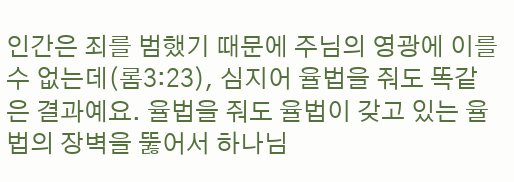인간은 죄를 범했기 때문에 주님의 영광에 이를 수 없는데(롬3:23), 심지어 율법을 줘도 똑같은 결과예요. 율법을 줘도 율법이 갖고 있는 율법의 장벽을 뚫어서 하나님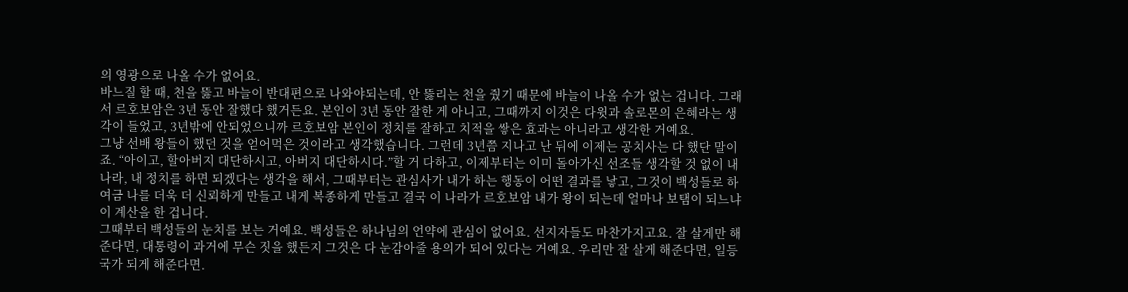의 영광으로 나올 수가 없어요.
바느질 할 때, 천을 뚫고 바늘이 반대편으로 나와야되는데, 안 뚫리는 천을 줬기 때문에 바늘이 나올 수가 없는 겁니다. 그래서 르호보암은 3년 동안 잘했다 했거든요. 본인이 3년 동안 잘한 게 아니고, 그때까지 이것은 다윗과 솔로몬의 은혜라는 생각이 들었고, 3년밖에 안되었으니까 르호보암 본인이 정치를 잘하고 치적을 쌓은 효과는 아니라고 생각한 거예요.
그냥 선배 왕들이 했던 것을 얻어먹은 것이라고 생각했습니다. 그런데 3년쯤 지나고 난 뒤에 이제는 공치사는 다 했단 말이죠. “아이고, 할아버지 대단하시고, 아버지 대단하시다.”할 거 다하고, 이제부터는 이미 돌아가신 선조들 생각할 것 없이 내 나라, 내 정치를 하면 되겠다는 생각을 해서, 그때부터는 관심사가 내가 하는 행동이 어떤 결과를 낳고, 그것이 백성들로 하여금 나를 더욱 더 신뢰하게 만들고 내게 복종하게 만들고 결국 이 나라가 르호보암 내가 왕이 되는데 얼마나 보탬이 되느냐 이 계산을 한 겁니다.
그때부터 백성들의 눈치를 보는 거예요. 백성들은 하나님의 언약에 관심이 없어요. 선지자들도 마찬가지고요. 잘 살게만 해준다면, 대통령이 과거에 무슨 짓을 했든지 그것은 다 눈감아줄 용의가 되어 있다는 거예요. 우리만 잘 살게 해준다면, 일등 국가 되게 해준다면.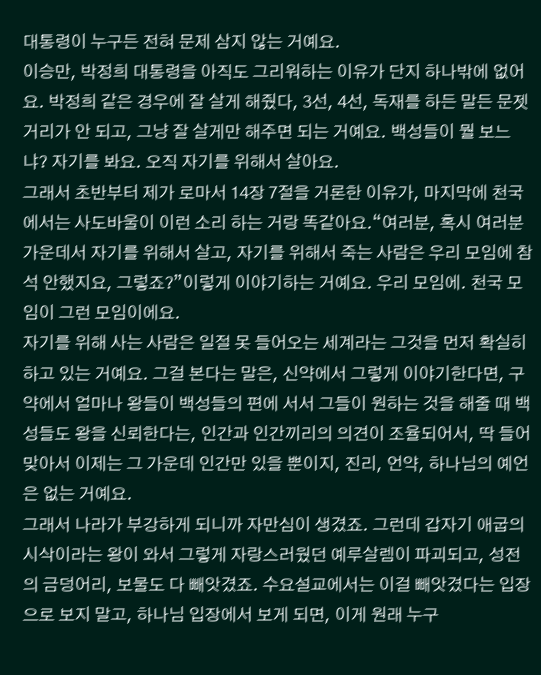대통령이 누구든 전혀 문제 삼지 않는 거예요.
이승만, 박정희 대통령을 아직도 그리워하는 이유가 단지 하나밖에 없어요. 박정희 같은 경우에 잘 살게 해줬다, 3선, 4선, 독재를 하든 말든 문젯거리가 안 되고, 그냥 잘 살게만 해주면 되는 거예요. 백성들이 뭘 보느냐? 자기를 봐요. 오직 자기를 위해서 살아요.
그래서 초반부터 제가 로마서 14장 7절을 거론한 이유가, 마지막에 천국에서는 사도바울이 이런 소리 하는 거랑 똑같아요.“여러분, 혹시 여러분 가운데서 자기를 위해서 살고, 자기를 위해서 죽는 사람은 우리 모임에 참석 안했지요, 그렇죠?”이렇게 이야기하는 거예요. 우리 모임에. 천국 모임이 그런 모임이에요.
자기를 위해 사는 사람은 일절 못 들어오는 세계라는 그것을 먼저 확실히 하고 있는 거예요. 그걸 본다는 말은, 신약에서 그렇게 이야기한다면, 구약에서 얼마나 왕들이 백성들의 편에 서서 그들이 원하는 것을 해줄 때 백성들도 왕을 신뢰한다는, 인간과 인간끼리의 의견이 조율되어서, 딱 들어맞아서 이제는 그 가운데 인간만 있을 뿐이지, 진리, 언약, 하나님의 예언은 없는 거예요.
그래서 나라가 부강하게 되니까 자만심이 생겼죠. 그런데 갑자기 애굽의 시삭이라는 왕이 와서 그렇게 자랑스러웠던 예루살렘이 파괴되고, 성전의 금덩어리, 보물도 다 빼앗겼죠. 수요설교에서는 이걸 빼앗겼다는 입장으로 보지 말고, 하나님 입장에서 보게 되면, 이게 원래 누구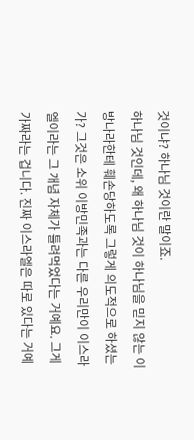것이냐? 하나님 것이란 말이죠.
하나님 것인데, 왜 하나님 것이 하나님을 믿지 않는 이방나라한테 훼손당하도록 그렇게 의도적으로 하셨는가? 그것은 소위 이방민족과는 다른 우리만이 이스라엘이라는 그 개념 자체가 틀려먹었다는 거예요. 그게 가짜라는 겁니다. 진짜 이스라엘은 따로 있다는 거예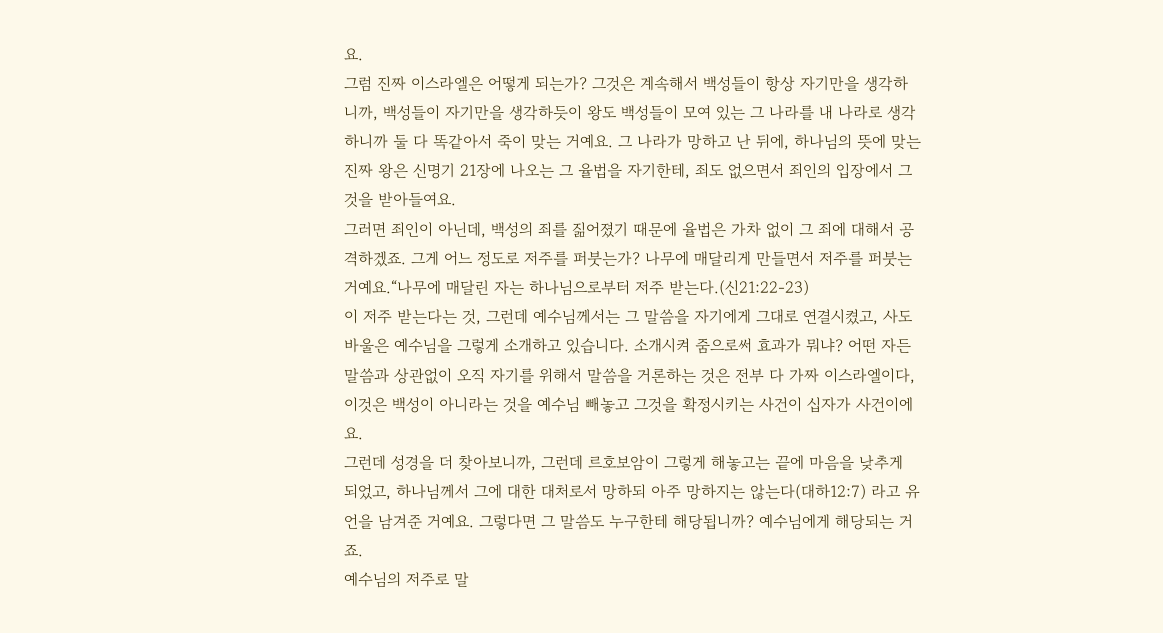요.
그럼 진짜 이스라엘은 어떻게 되는가? 그것은 계속해서 백성들이 항상 자기만을 생각하니까, 백성들이 자기만을 생각하듯이 왕도 백성들이 모여 있는 그 나라를 내 나라로 생각하니까 둘 다 똑같아서 죽이 맞는 거예요. 그 나라가 망하고 난 뒤에, 하나님의 뜻에 맞는 진짜 왕은 신명기 21장에 나오는 그 율법을 자기한테, 죄도 없으면서 죄인의 입장에서 그것을 받아들여요.
그러면 죄인이 아닌데, 백성의 죄를 짊어졌기 때문에 율법은 가차 없이 그 죄에 대해서 공격하겠죠. 그게 어느 정도로 저주를 퍼붓는가? 나무에 매달리게 만들면서 저주를 퍼붓는 거예요.“나무에 매달린 자는 하나님으로부터 저주 받는다.(신21:22-23)
이 저주 받는다는 것, 그런데 예수님께서는 그 말씀을 자기에게 그대로 연결시켰고, 사도바울은 예수님을 그렇게 소개하고 있습니다. 소개시켜 줌으로써 효과가 뭐냐? 어떤 자든 말씀과 상관없이 오직 자기를 위해서 말씀을 거론하는 것은 전부 다 가짜 이스라엘이다, 이것은 백성이 아니라는 것을 예수님 빼놓고 그것을 확정시키는 사건이 십자가 사건이에요.
그런데 성경을 더 찾아보니까, 그런데 르호보암이 그렇게 해놓고는 끝에 마음을 낮추게 되었고, 하나님께서 그에 대한 대처로서 망하되 아주 망하지는 않는다(대하12:7) 라고 유언을 남겨준 거예요. 그렇다면 그 말씀도 누구한테 해당됩니까? 예수님에게 해당되는 거죠.
예수님의 저주로 말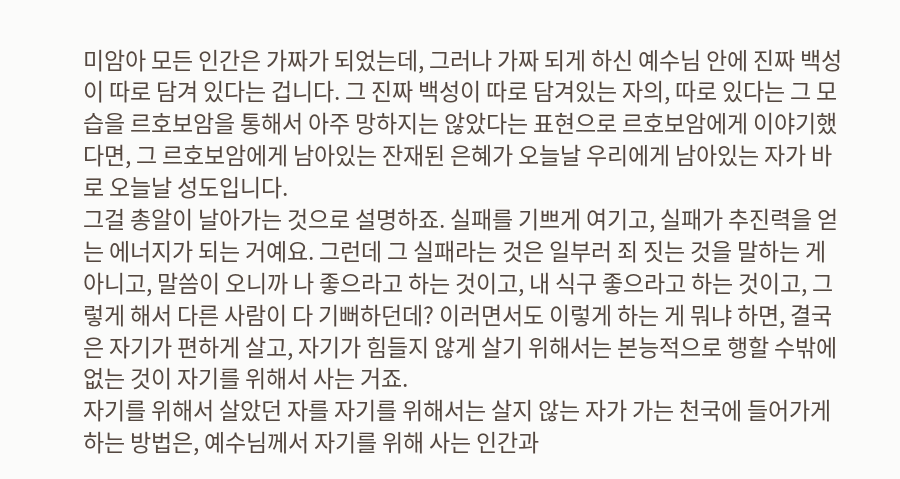미암아 모든 인간은 가짜가 되었는데, 그러나 가짜 되게 하신 예수님 안에 진짜 백성이 따로 담겨 있다는 겁니다. 그 진짜 백성이 따로 담겨있는 자의, 따로 있다는 그 모습을 르호보암을 통해서 아주 망하지는 않았다는 표현으로 르호보암에게 이야기했다면, 그 르호보암에게 남아있는 잔재된 은혜가 오늘날 우리에게 남아있는 자가 바로 오늘날 성도입니다.
그걸 총알이 날아가는 것으로 설명하죠. 실패를 기쁘게 여기고, 실패가 추진력을 얻는 에너지가 되는 거예요. 그런데 그 실패라는 것은 일부러 죄 짓는 것을 말하는 게 아니고, 말씀이 오니까 나 좋으라고 하는 것이고, 내 식구 좋으라고 하는 것이고, 그렇게 해서 다른 사람이 다 기뻐하던데? 이러면서도 이렇게 하는 게 뭐냐 하면, 결국은 자기가 편하게 살고, 자기가 힘들지 않게 살기 위해서는 본능적으로 행할 수밖에 없는 것이 자기를 위해서 사는 거죠.
자기를 위해서 살았던 자를 자기를 위해서는 살지 않는 자가 가는 천국에 들어가게 하는 방법은, 예수님께서 자기를 위해 사는 인간과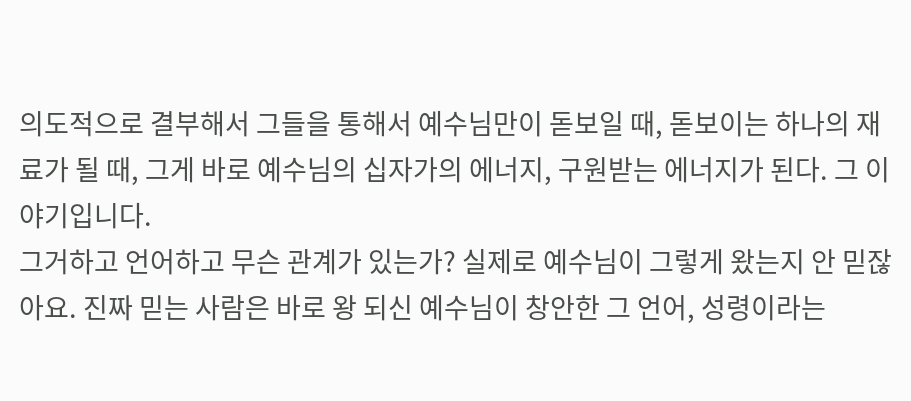의도적으로 결부해서 그들을 통해서 예수님만이 돋보일 때, 돋보이는 하나의 재료가 될 때, 그게 바로 예수님의 십자가의 에너지, 구원받는 에너지가 된다. 그 이야기입니다.
그거하고 언어하고 무슨 관계가 있는가? 실제로 예수님이 그렇게 왔는지 안 믿잖아요. 진짜 믿는 사람은 바로 왕 되신 예수님이 창안한 그 언어, 성령이라는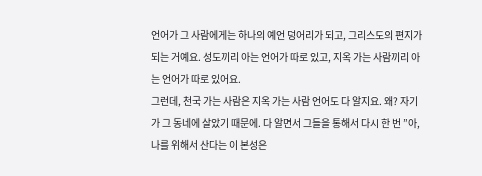언어가 그 사람에게는 하나의 예언 덩어리가 되고, 그리스도의 편지가 되는 거예요. 성도끼리 아는 언어가 따로 있고, 지옥 가는 사람끼리 아는 언어가 따로 있어요.
그런데, 천국 가는 사람은 지옥 가는 사람 언어도 다 알지요. 왜? 자기가 그 동네에 살았기 때문에. 다 알면서 그들을 통해서 다시 한 번 ”아, 나를 위해서 산다는 이 본성은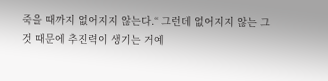죽을 때까지 없어지지 않는다.“ 그런데 없어지지 않는 그것 때문에 추진력이 생기는 거예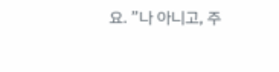요. ”나 아니고, 주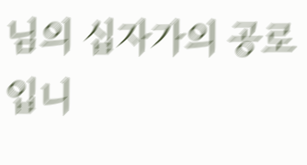님의 십자가의 공로입니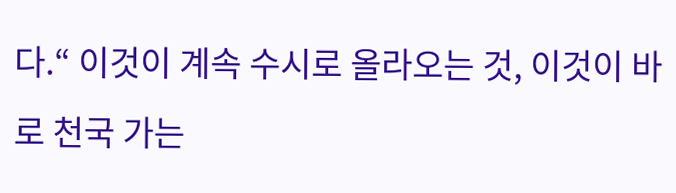다.“ 이것이 계속 수시로 올라오는 것, 이것이 바로 천국 가는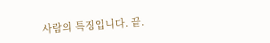사람의 특징입니다. 끝.